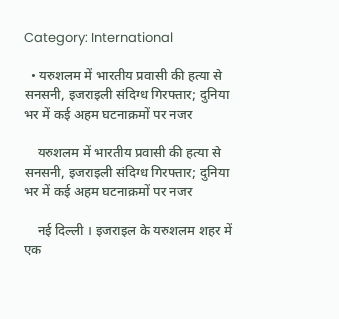Category: International

  • यरुशलम में भारतीय प्रवासी की हत्या से सनसनी, इजराइली संदिग्ध गिरफ्तार; दुनिया भर में कई अहम घटनाक्रमों पर नजर

    यरुशलम में भारतीय प्रवासी की हत्या से सनसनी, इजराइली संदिग्ध गिरफ्तार; दुनिया भर में कई अहम घटनाक्रमों पर नजर

    नई दिल्ली । इजराइल के यरुशलम शहर में एक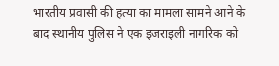भारतीय प्रवासी की हत्या का मामला सामने आने के बाद स्थानीय पुलिस ने एक इजराइली नागरिक को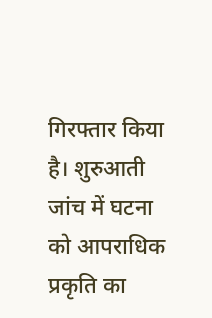गिरफ्तार किया है। शुरुआती जांच में घटना को आपराधिक प्रकृति का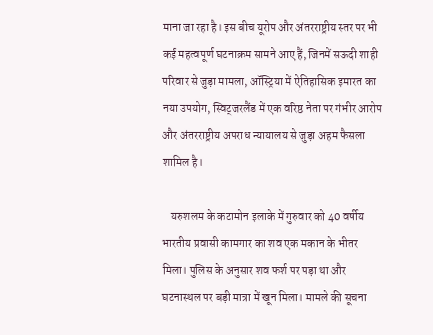माना जा रहा है। इस बीच यूरोप और अंतरराष्ट्रीय स्तर पर भी कई महत्वपूर्ण घटनाक्रम सामने आए हैं, जिनमें सऊदी शाही परिवार से जुड़ा मामला, ऑस्ट्रिया में ऐतिहासिक इमारत का नया उपयोग, स्विट्जरलैंड में एक वरिष्ठ नेता पर गंभीर आरोप और अंतरराष्ट्रीय अपराध न्यायालय से जुड़ा अहम फैसला शामिल है।

    यरुशलम के कटामोन इलाके में गुरुवार को 40 वर्षीय भारतीय प्रवासी कामगार का शव एक मकान के भीतर मिला। पुलिस के अनुसार शव फर्श पर पड़ा था और घटनास्थल पर बड़ी मात्रा में खून मिला। मामले की सूचना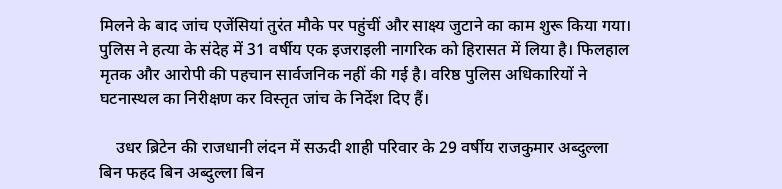मिलने के बाद जांच एजेंसियां तुरंत मौके पर पहुंचीं और साक्ष्य जुटाने का काम शुरू किया गया। पुलिस ने हत्या के संदेह में 31 वर्षीय एक इजराइली नागरिक को हिरासत में लिया है। फिलहाल मृतक और आरोपी की पहचान सार्वजनिक नहीं की गई है। वरिष्ठ पुलिस अधिकारियों ने घटनास्थल का निरीक्षण कर विस्तृत जांच के निर्देश दिए हैं।

    उधर ब्रिटेन की राजधानी लंदन में सऊदी शाही परिवार के 29 वर्षीय राजकुमार अब्दुल्ला बिन फहद बिन अब्दुल्ला बिन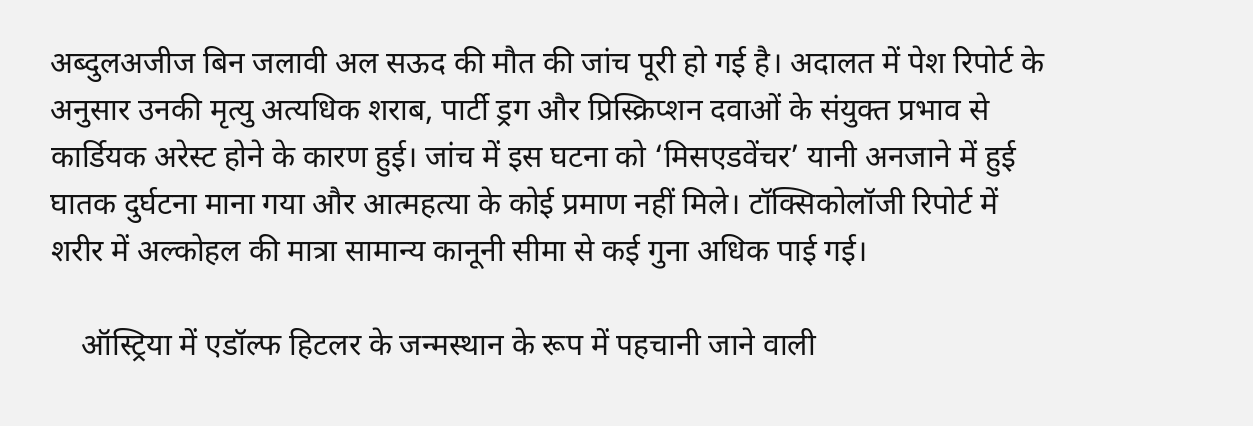अब्दुलअजीज बिन जलावी अल सऊद की मौत की जांच पूरी हो गई है। अदालत में पेश रिपोर्ट के अनुसार उनकी मृत्यु अत्यधिक शराब, पार्टी ड्रग और प्रिस्क्रिप्शन दवाओं के संयुक्त प्रभाव से कार्डियक अरेस्ट होने के कारण हुई। जांच में इस घटना को ‘मिसएडवेंचर’ यानी अनजाने में हुई घातक दुर्घटना माना गया और आत्महत्या के कोई प्रमाण नहीं मिले। टॉक्सिकोलॉजी रिपोर्ट में शरीर में अल्कोहल की मात्रा सामान्य कानूनी सीमा से कई गुना अधिक पाई गई।

    ऑस्ट्रिया में एडॉल्फ हिटलर के जन्मस्थान के रूप में पहचानी जाने वाली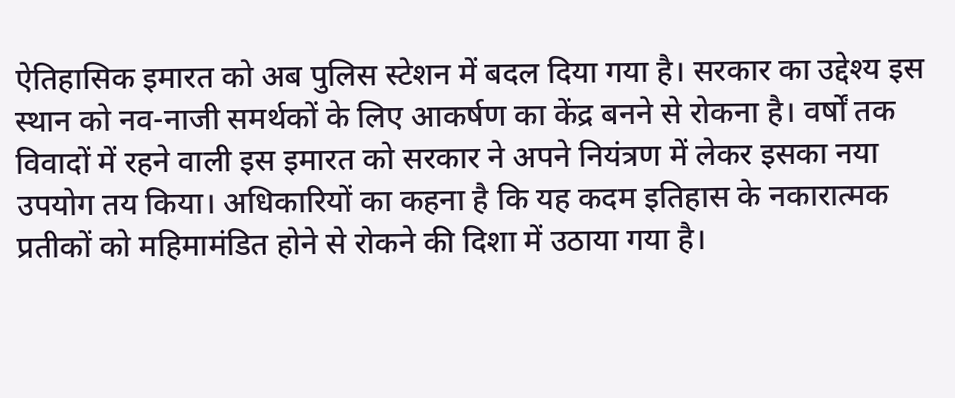ऐतिहासिक इमारत को अब पुलिस स्टेशन में बदल दिया गया है। सरकार का उद्देश्य इस स्थान को नव-नाजी समर्थकों के लिए आकर्षण का केंद्र बनने से रोकना है। वर्षों तक विवादों में रहने वाली इस इमारत को सरकार ने अपने नियंत्रण में लेकर इसका नया उपयोग तय किया। अधिकारियों का कहना है कि यह कदम इतिहास के नकारात्मक प्रतीकों को महिमामंडित होने से रोकने की दिशा में उठाया गया है।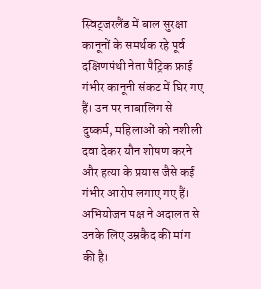स्विट्जरलैंड में बाल सुरक्षा कानूनों के समर्थक रहे पूर्व दक्षिणपंथी नेता पैट्रिक फ्राई गंभीर कानूनी संकट में घिर गए हैं। उन पर नाबालिग से दुष्कर्म, महिलाओं को नशीली दवा देकर यौन शोषण करने और हत्या के प्रयास जैसे कई गंभीर आरोप लगाए गए हैं। अभियोजन पक्ष ने अदालत से उनके लिए उम्रकैद की मांग की है।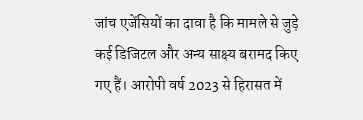जांच एजेंसियों का दावा है कि मामले से जुड़े कई डिजिटल और अन्य साक्ष्य बरामद किए गए हैं। आरोपी वर्ष 2023 से हिरासत में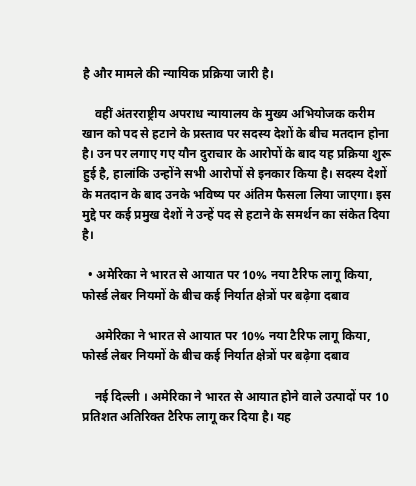है और मामले की न्यायिक प्रक्रिया जारी है।

    वहीं अंतरराष्ट्रीय अपराध न्यायालय के मुख्य अभियोजक करीम खान को पद से हटाने के प्रस्ताव पर सदस्य देशों के बीच मतदान होना है। उन पर लगाए गए यौन दुराचार के आरोपों के बाद यह प्रक्रिया शुरू हुई है, हालांकि उन्होंने सभी आरोपों से इनकार किया है। सदस्य देशों के मतदान के बाद उनके भविष्य पर अंतिम फैसला लिया जाएगा। इस मुद्दे पर कई प्रमुख देशों ने उन्हें पद से हटाने के समर्थन का संकेत दिया है।

  • अमेरिका ने भारत से आयात पर 10% नया टैरिफ लागू किया, फोर्स्ड लेबर नियमों के बीच कई निर्यात क्षेत्रों पर बढ़ेगा दबाव

    अमेरिका ने भारत से आयात पर 10% नया टैरिफ लागू किया, फोर्स्ड लेबर नियमों के बीच कई निर्यात क्षेत्रों पर बढ़ेगा दबाव

    नई दिल्ली । अमेरिका ने भारत से आयात होने वाले उत्पादों पर 10 प्रतिशत अतिरिक्त टैरिफ लागू कर दिया है। यह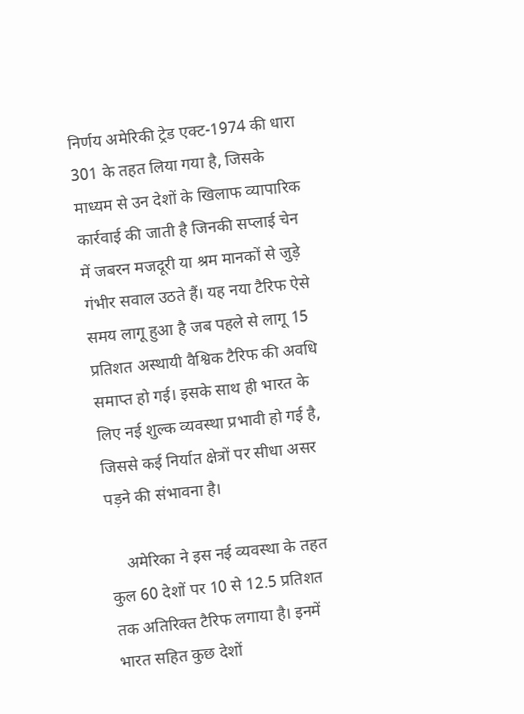निर्णय अमेरिकी ट्रेड एक्ट-1974 की धारा 301 के तहत लिया गया है, जिसके माध्यम से उन देशों के खिलाफ व्यापारिक कार्रवाई की जाती है जिनकी सप्लाई चेन में जबरन मजदूरी या श्रम मानकों से जुड़े गंभीर सवाल उठते हैं। यह नया टैरिफ ऐसे समय लागू हुआ है जब पहले से लागू 15 प्रतिशत अस्थायी वैश्विक टैरिफ की अवधि समाप्त हो गई। इसके साथ ही भारत के लिए नई शुल्क व्यवस्था प्रभावी हो गई है, जिससे कई निर्यात क्षेत्रों पर सीधा असर पड़ने की संभावना है।

    अमेरिका ने इस नई व्यवस्था के तहत कुल 60 देशों पर 10 से 12.5 प्रतिशत तक अतिरिक्त टैरिफ लगाया है। इनमें भारत सहित कुछ देशों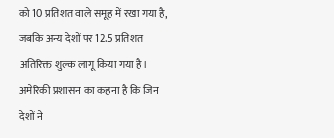को 10 प्रतिशत वाले समूह में रखा गया है, जबकि अन्य देशों पर 12.5 प्रतिशत अतिरिक्त शुल्क लागू किया गया है। अमेरिकी प्रशासन का कहना है कि जिन देशों ने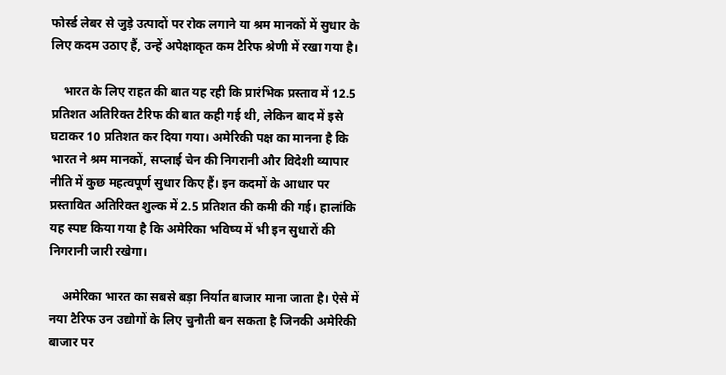फोर्स्ड लेबर से जुड़े उत्पादों पर रोक लगाने या श्रम मानकों में सुधार के लिए कदम उठाए हैं, उन्हें अपेक्षाकृत कम टैरिफ श्रेणी में रखा गया है।

    भारत के लिए राहत की बात यह रही कि प्रारंभिक प्रस्ताव में 12.5 प्रतिशत अतिरिक्त टैरिफ की बात कही गई थी, लेकिन बाद में इसे घटाकर 10 प्रतिशत कर दिया गया। अमेरिकी पक्ष का मानना है कि भारत ने श्रम मानकों, सप्लाई चेन की निगरानी और विदेशी व्यापार नीति में कुछ महत्वपूर्ण सुधार किए हैं। इन कदमों के आधार पर प्रस्तावित अतिरिक्त शुल्क में 2.5 प्रतिशत की कमी की गई। हालांकि यह स्पष्ट किया गया है कि अमेरिका भविष्य में भी इन सुधारों की निगरानी जारी रखेगा।

    अमेरिका भारत का सबसे बड़ा निर्यात बाजार माना जाता है। ऐसे में नया टैरिफ उन उद्योगों के लिए चुनौती बन सकता है जिनकी अमेरिकी बाजार पर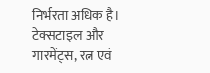निर्भरता अधिक है। टेक्सटाइल और गारमेंट्स, रत्न एवं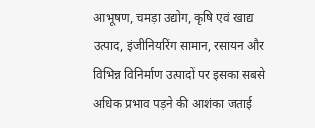आभूषण, चमड़ा उद्योग, कृषि एवं खाद्य उत्पाद, इंजीनियरिंग सामान, रसायन और विभिन्न विनिर्माण उत्पादों पर इसका सबसे अधिक प्रभाव पड़ने की आशंका जताई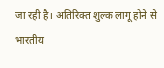जा रही है। अतिरिक्त शुल्क लागू होने से भारतीय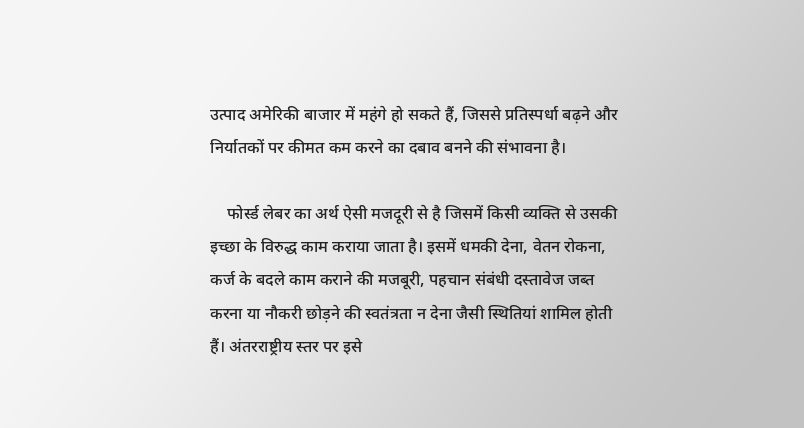उत्पाद अमेरिकी बाजार में महंगे हो सकते हैं, जिससे प्रतिस्पर्धा बढ़ने और निर्यातकों पर कीमत कम करने का दबाव बनने की संभावना है।

    फोर्स्ड लेबर का अर्थ ऐसी मजदूरी से है जिसमें किसी व्यक्ति से उसकी इच्छा के विरुद्ध काम कराया जाता है। इसमें धमकी देना, वेतन रोकना, कर्ज के बदले काम कराने की मजबूरी, पहचान संबंधी दस्तावेज जब्त करना या नौकरी छोड़ने की स्वतंत्रता न देना जैसी स्थितियां शामिल होती हैं। अंतरराष्ट्रीय स्तर पर इसे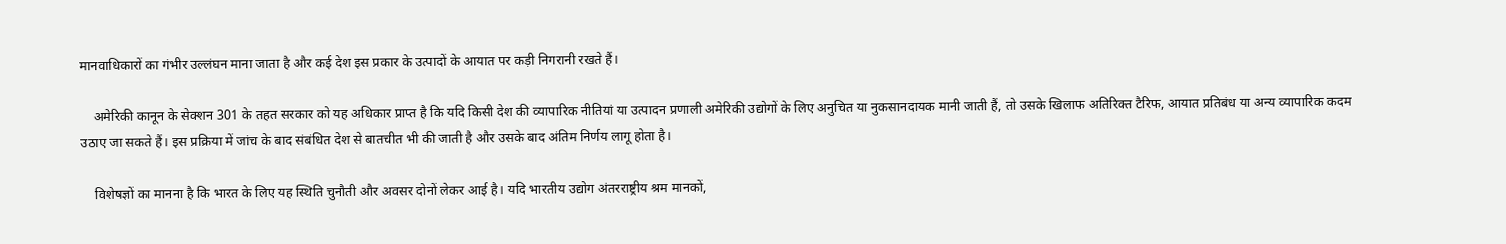मानवाधिकारों का गंभीर उल्लंघन माना जाता है और कई देश इस प्रकार के उत्पादों के आयात पर कड़ी निगरानी रखते हैं।

    अमेरिकी कानून के सेक्शन 301 के तहत सरकार को यह अधिकार प्राप्त है कि यदि किसी देश की व्यापारिक नीतियां या उत्पादन प्रणाली अमेरिकी उद्योगों के लिए अनुचित या नुकसानदायक मानी जाती हैं, तो उसके खिलाफ अतिरिक्त टैरिफ, आयात प्रतिबंध या अन्य व्यापारिक कदम उठाए जा सकते हैं। इस प्रक्रिया में जांच के बाद संबंधित देश से बातचीत भी की जाती है और उसके बाद अंतिम निर्णय लागू होता है।

    विशेषज्ञों का मानना है कि भारत के लिए यह स्थिति चुनौती और अवसर दोनों लेकर आई है। यदि भारतीय उद्योग अंतरराष्ट्रीय श्रम मानकों,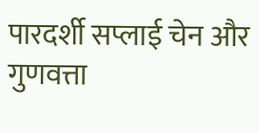पारदर्शी सप्लाई चेन और गुणवत्ता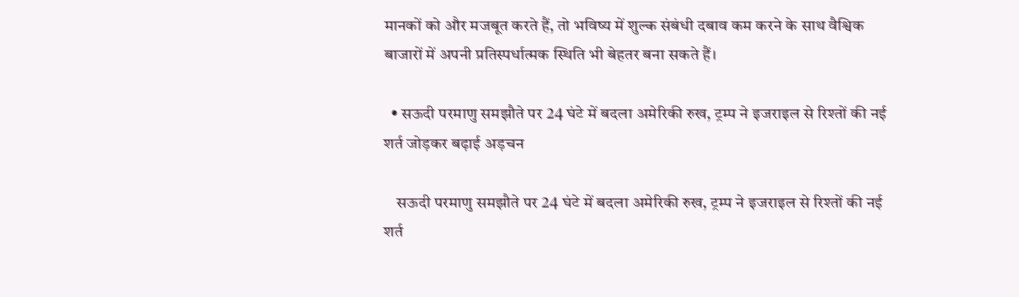मानकों को और मजबूत करते हैं, तो भविष्य में शुल्क संबंधी दबाव कम करने के साथ वैश्विक बाजारों में अपनी प्रतिस्पर्धात्मक स्थिति भी बेहतर बना सकते हैं।

  • सऊदी परमाणु समझौते पर 24 घंटे में बदला अमेरिकी रुख, ट्रम्प ने इजराइल से रिश्तों की नई शर्त जोड़कर बढ़ाई अड़चन

    सऊदी परमाणु समझौते पर 24 घंटे में बदला अमेरिकी रुख, ट्रम्प ने इजराइल से रिश्तों की नई शर्त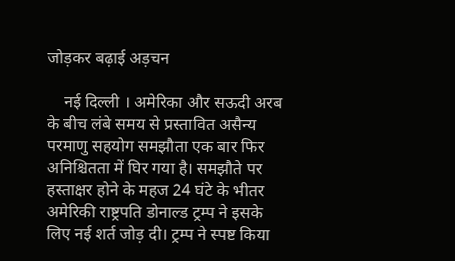जोड़कर बढ़ाई अड़चन

    नई दिल्ली । अमेरिका और सऊदी अरब के बीच लंबे समय से प्रस्तावित असैन्य परमाणु सहयोग समझौता एक बार फिर अनिश्चितता में घिर गया है। समझौते पर हस्ताक्षर होने के महज 24 घंटे के भीतर अमेरिकी राष्ट्रपति डोनाल्ड ट्रम्प ने इसके लिए नई शर्त जोड़ दी। ट्रम्प ने स्पष्ट किया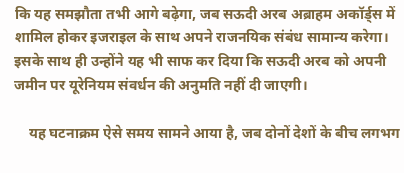कि यह समझौता तभी आगे बढ़ेगा, जब सऊदी अरब अब्राहम अकॉर्ड्स में शामिल होकर इजराइल के साथ अपने राजनयिक संबंध सामान्य करेगा। इसके साथ ही उन्होंने यह भी साफ कर दिया कि सऊदी अरब को अपनी जमीन पर यूरेनियम संवर्धन की अनुमति नहीं दी जाएगी।

    यह घटनाक्रम ऐसे समय सामने आया है, जब दोनों देशों के बीच लगभग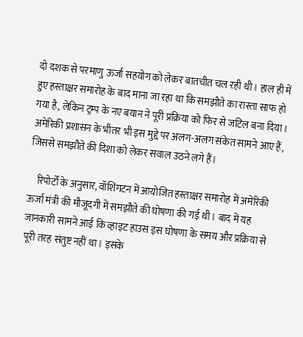दो दशक से परमाणु ऊर्जा सहयोग को लेकर बातचीत चल रही थी। हाल ही में हुए हस्ताक्षर समारोह के बाद माना जा रहा था कि समझौते का रास्ता साफ हो गया है, लेकिन ट्रम्प के नए बयान ने पूरी प्रक्रिया को फिर से जटिल बना दिया। अमेरिकी प्रशासन के भीतर भी इस मुद्दे पर अलग-अलग संकेत सामने आए हैं, जिससे समझौते की दिशा को लेकर सवाल उठने लगे हैं।

    रिपोर्टों के अनुसार, वॉशिंगटन में आयोजित हस्ताक्षर समारोह में अमेरिकी ऊर्जा मंत्री की मौजूदगी में समझौते की घोषणा की गई थी। बाद में यह जानकारी सामने आई कि व्हाइट हाउस इस घोषणा के समय और प्रक्रिया से पूरी तरह संतुष्ट नहीं था। इसके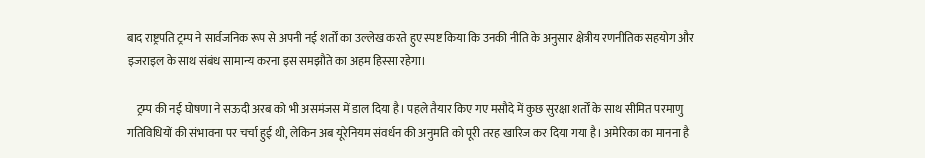बाद राष्ट्रपति ट्रम्प ने सार्वजनिक रूप से अपनी नई शर्तों का उल्लेख करते हुए स्पष्ट किया कि उनकी नीति के अनुसार क्षेत्रीय रणनीतिक सहयोग और इजराइल के साथ संबंध सामान्य करना इस समझौते का अहम हिस्सा रहेगा।

    ट्रम्प की नई घोषणा ने सऊदी अरब को भी असमंजस में डाल दिया है। पहले तैयार किए गए मसौदे में कुछ सुरक्षा शर्तों के साथ सीमित परमाणु गतिविधियों की संभावना पर चर्चा हुई थी, लेकिन अब यूरेनियम संवर्धन की अनुमति को पूरी तरह खारिज कर दिया गया है। अमेरिका का मानना है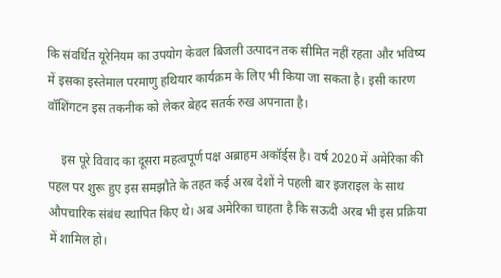कि संवर्धित यूरेनियम का उपयोग केवल बिजली उत्पादन तक सीमित नहीं रहता और भविष्य में इसका इस्तेमाल परमाणु हथियार कार्यक्रम के लिए भी किया जा सकता है। इसी कारण वॉशिंगटन इस तकनीक को लेकर बेहद सतर्क रुख अपनाता है।

    इस पूरे विवाद का दूसरा महत्वपूर्ण पक्ष अब्राहम अकॉर्ड्स है। वर्ष 2020 में अमेरिका की पहल पर शुरू हुए इस समझौते के तहत कई अरब देशों ने पहली बार इजराइल के साथ औपचारिक संबंध स्थापित किए थे। अब अमेरिका चाहता है कि सऊदी अरब भी इस प्रक्रिया में शामिल हो।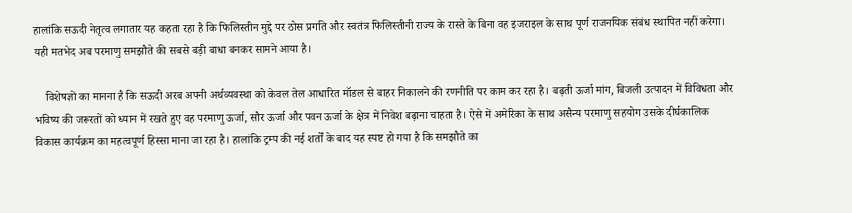हालांकि सऊदी नेतृत्व लगातार यह कहता रहा है कि फिलिस्तीन मुद्दे पर ठोस प्रगति और स्वतंत्र फिलिस्तीनी राज्य के रास्ते के बिना वह इजराइल के साथ पूर्ण राजनयिक संबंध स्थापित नहीं करेगा। यही मतभेद अब परमाणु समझौते की सबसे बड़ी बाधा बनकर सामने आया है।

    विशेषज्ञों का मानना है कि सऊदी अरब अपनी अर्थव्यवस्था को केवल तेल आधारित मॉडल से बाहर निकालने की रणनीति पर काम कर रहा है। बढ़ती ऊर्जा मांग, बिजली उत्पादन में विविधता और भविष्य की जरूरतों को ध्यान में रखते हुए वह परमाणु ऊर्जा, सौर ऊर्जा और पवन ऊर्जा के क्षेत्र में निवेश बढ़ाना चाहता है। ऐसे में अमेरिका के साथ असैन्य परमाणु सहयोग उसके दीर्घकालिक विकास कार्यक्रम का महत्वपूर्ण हिस्सा माना जा रहा है। हालांकि ट्रम्प की नई शर्तों के बाद यह स्पष्ट हो गया है कि समझौते का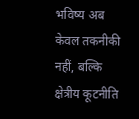भविष्य अब केवल तकनीकी नहीं, बल्कि क्षेत्रीय कूटनीति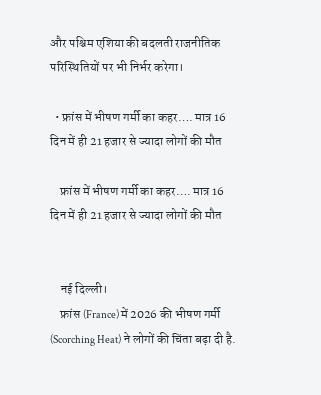और पश्चिम एशिया की बदलती राजनीतिक परिस्थितियों पर भी निर्भर करेगा।

  • फ्रांस में भीषण गर्मी का कहर…. मात्र 16 दिन में ही 21 हजार से ज्यादा लोगों की मौत

    फ्रांस में भीषण गर्मी का कहर…. मात्र 16 दिन में ही 21 हजार से ज्यादा लोगों की मौत


    नई दिल्ली।
    फ्रांस (France) में 2026 की भीषण गर्मी (Scorching Heat) ने लोगों की चिंता बढ़ा दी है.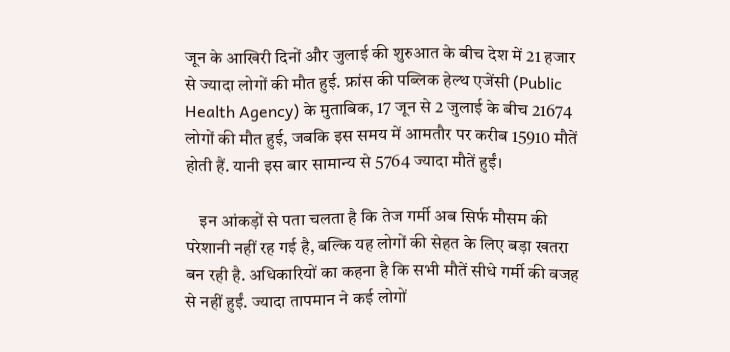जून के आखिरी दिनों और जुलाई की शुरुआत के बीच देश में 21 हजार से ज्यादा लोगों की मौत हुई. फ्रांस की पब्लिक हेल्थ एजेंसी (Public Health Agency) के मुताबिक, 17 जून से 2 जुलाई के बीच 21674 लोगों की मौत हुई, जबकि इस समय में आमतौर पर करीब 15910 मौतें होती हैं. यानी इस बार सामान्य से 5764 ज्यादा मौतें हुईं।

    इन आंकड़ों से पता चलता है कि तेज गर्मी अब सिर्फ मौसम की परेशानी नहीं रह गई है, बल्कि यह लोगों की सेहत के लिए बड़ा खतरा बन रही है. अधिकारियों का कहना है कि सभी मौतें सीधे गर्मी की वजह से नहीं हुईं. ज्यादा तापमान ने कई लोगों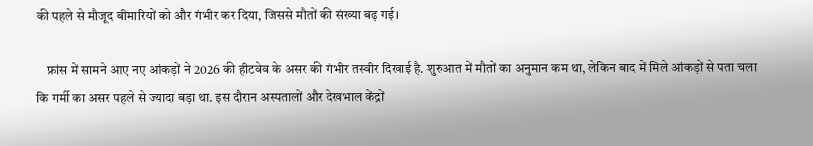की पहले से मौजूद बीमारियों को और गंभीर कर दिया, जिससे मौतों की संख्या बढ़ गई।

    फ्रांस में सामने आए नए आंकड़ों ने 2026 की हीटवेव के असर की गंभीर तस्वीर दिखाई है. शुरुआत में मौतों का अनुमान कम था, लेकिन बाद में मिले आंकड़ों से पता चला कि गर्मी का असर पहले से ज्यादा बड़ा था. इस दौरान अस्पतालों और देखभाल केंद्रों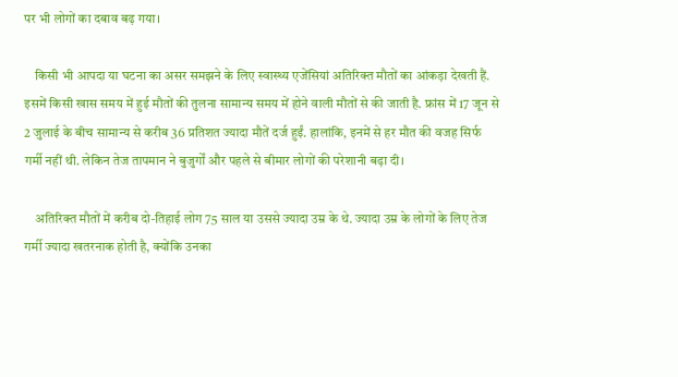पर भी लोगों का दबाव बढ़ गया।

    किसी भी आपदा या घटना का असर समझने के लिए स्वास्थ्य एजेंसियां अतिरिक्त मौतों का आंकड़ा देखती हैं. इसमें किसी खास समय में हुई मौतों की तुलना सामान्य समय में होने वाली मौतों से की जाती है. फ्रांस में 17 जून से 2 जुलाई के बीच सामान्य से करीब 36 प्रतिशत ज्यादा मौतें दर्ज हुईं. हालांकि, इनमें से हर मौत की वजह सिर्फ गर्मी नहीं थी. लेकिन तेज तापमान ने बुजुर्गों और पहले से बीमार लोगों की परेशानी बढ़ा दी।

    अतिरिक्त मौतों में करीब दो-तिहाई लोग 75 साल या उससे ज्यादा उम्र के थे. ज्यादा उम्र के लोगों के लिए तेज गर्मी ज्यादा खतरनाक होती है, क्योंकि उनका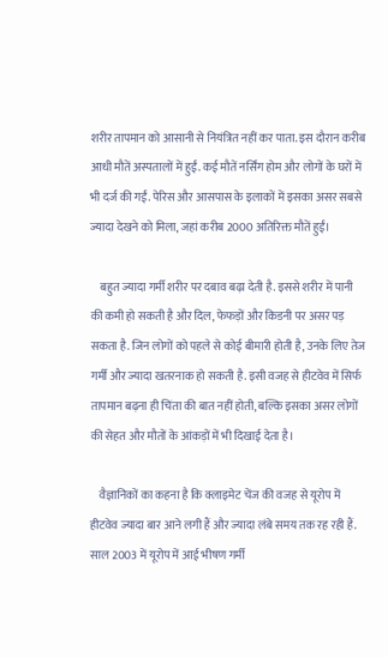शरीर तापमान को आसानी से नियंत्रित नहीं कर पाता. इस दौरान करीब आधी मौतें अस्पतालों में हुईं. कई मौतें नर्सिंग होम और लोगों के घरों में भी दर्ज की गईं. पेरिस और आसपास के इलाकों में इसका असर सबसे ज्यादा देखने को मिला, जहां करीब 2000 अतिरिक्त मौतें हुईं।

    बहुत ज्यादा गर्मी शरीर पर दबाव बढ़ा देती है. इससे शरीर में पानी की कमी हो सकती है और दिल, फेफड़ों और किडनी पर असर पड़ सकता है. जिन लोगों को पहले से कोई बीमारी होती है, उनके लिए तेज गर्मी और ज्यादा खतरनाक हो सकती है. इसी वजह से हीटवेव में सिर्फ तापमान बढ़ना ही चिंता की बात नहीं होती, बल्कि इसका असर लोगों की सेहत और मौतों के आंकड़ों में भी दिखाई देता है।

    वैज्ञानिकों का कहना है कि क्लाइमेट चेंज की वजह से यूरोप में हीटवेव ज्यादा बार आने लगी हैं और ज्यादा लंबे समय तक रह रही हैं. साल 2003 में यूरोप में आई भीषण गर्मी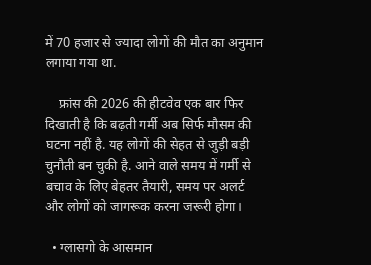में 70 हजार से ज्यादा लोगों की मौत का अनुमान लगाया गया था.

    फ्रांस की 2026 की हीटवेव एक बार फिर दिखाती है कि बढ़ती गर्मी अब सिर्फ मौसम की घटना नहीं है. यह लोगों की सेहत से जुड़ी बड़ी चुनौती बन चुकी है. आने वाले समय में गर्मी से बचाव के लिए बेहतर तैयारी, समय पर अलर्ट और लोगों को जागरूक करना जरूरी होगा।

  • ग्लासगो के आसमान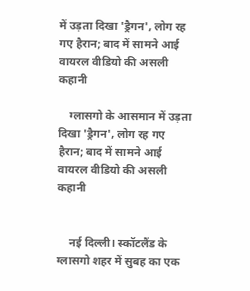में उड़ता दिखा 'ड्रैगन', लोग रह गए हैरान; बाद में सामने आई वायरल वीडियो की असली कहानी

    ग्लासगो के आसमान में उड़ता दिखा 'ड्रैगन', लोग रह गए हैरान; बाद में सामने आई वायरल वीडियो की असली कहानी


    नई दिल्ली। स्कॉटलैंड के ग्लासगो शहर में सुबह का एक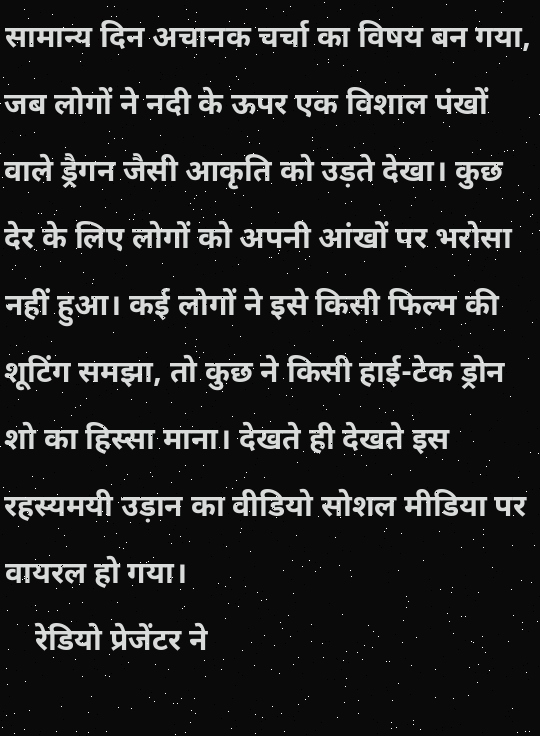सामान्य दिन अचानक चर्चा का विषय बन गया, जब लोगों ने नदी के ऊपर एक विशाल पंखों वाले ड्रैगन जैसी आकृति को उड़ते देखा। कुछ देर के लिए लोगों को अपनी आंखों पर भरोसा नहीं हुआ। कई लोगों ने इसे किसी फिल्म की शूटिंग समझा, तो कुछ ने किसी हाई-टेक ड्रोन शो का हिस्सा माना। देखते ही देखते इस रहस्यमयी उड़ान का वीडियो सोशल मीडिया पर वायरल हो गया।
    रेडियो प्रेजेंटर ने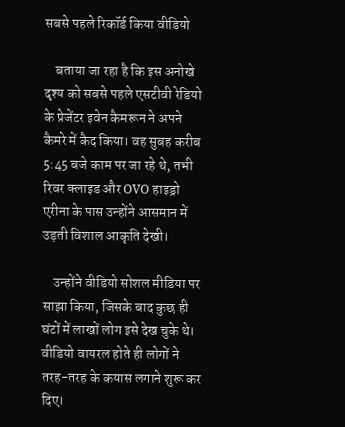सबसे पहले रिकॉर्ड किया वीडियो

    बताया जा रहा है कि इस अनोखे दृश्य को सबसे पहले एसटीवी रेडियो के प्रेजेंटर इवेन कैमरून ने अपने कैमरे में कैद किया। वह सुबह करीब 5:45 बजे काम पर जा रहे थे, तभी रिवर क्लाइड और OVO हाइड्रो एरीना के पास उन्होंने आसमान में उड़ती विशाल आकृति देखी।

    उन्होंने वीडियो सोशल मीडिया पर साझा किया, जिसके बाद कुछ ही घंटों में लाखों लोग इसे देख चुके थे। वीडियो वायरल होते ही लोगों ने तरह-तरह के कयास लगाने शुरू कर दिए।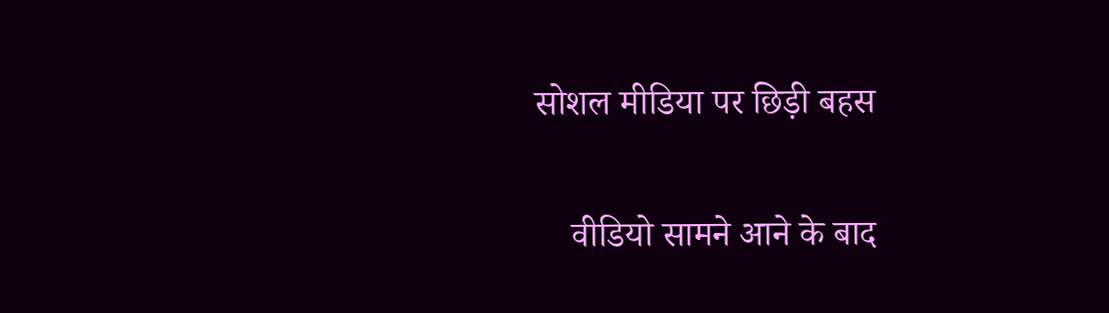सोशल मीडिया पर छिड़ी बहस

    वीडियो सामने आने के बाद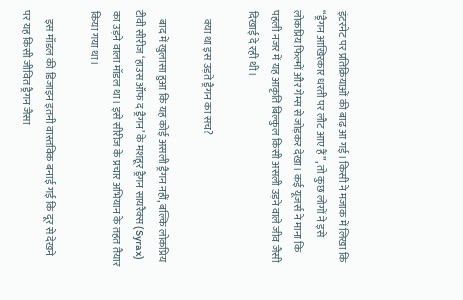इंटरनेट पर प्रतिक्रियाओं की बाढ़ आ गई। किसी ने मजाक में लिखा कि “ड्रैगन आखिरकार धरती पर लौट आए हैं”, तो कुछ लोगों ने इसे लोकप्रिय फिल्मों और गेम्स से जोड़कर देखा। कई यूजर्स ने माना कि पहली नजर में यह आकृति बिल्कुल किसी असली उड़ने वाले जीव जैसी दिखाई दे रही थी।

    क्या था इस उड़ते ड्रैगन का सच?

    बाद में खुलासा हुआ कि यह कोई असली ड्रैगन नहीं, बल्कि लोकप्रिय टीवी सीरीज ‘हाउस ऑफ द ड्रैगन’ के मशहूर ड्रैगन सायरैक्स (Syrax) का उड़ने वाला मॉडल था। इसे सीरीज के प्रचार अभियान के तहत तैयार किया गया था।

    इस मॉडल की डिजाइन इतनी वास्तविक बनाई गई कि दूर से देखने पर यह किसी जीवित ड्रैगन जैसा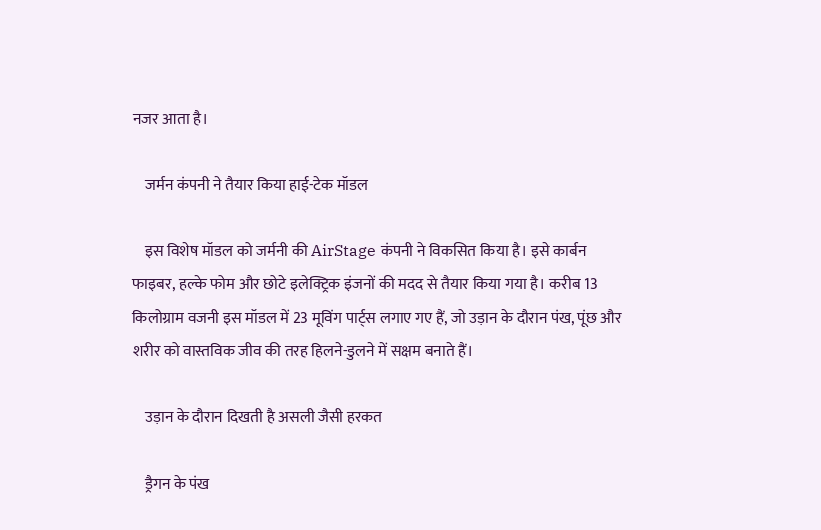नजर आता है।

    जर्मन कंपनी ने तैयार किया हाई-टेक मॉडल

    इस विशेष मॉडल को जर्मनी की AirStage कंपनी ने विकसित किया है। इसे कार्बन फाइबर, हल्के फोम और छोटे इलेक्ट्रिक इंजनों की मदद से तैयार किया गया है। करीब 13 किलोग्राम वजनी इस मॉडल में 23 मूविंग पार्ट्स लगाए गए हैं, जो उड़ान के दौरान पंख, पूंछ और शरीर को वास्तविक जीव की तरह हिलने-डुलने में सक्षम बनाते हैं।

    उड़ान के दौरान दिखती है असली जैसी हरकत

    ड्रैगन के पंख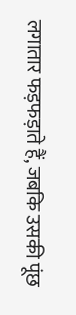लगातार फड़फड़ाते हैं, जबकि उसकी पूंछ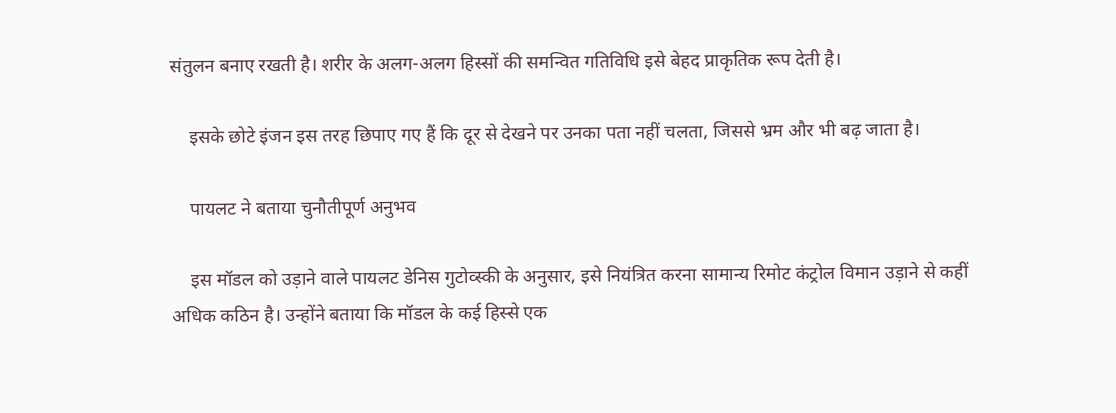संतुलन बनाए रखती है। शरीर के अलग-अलग हिस्सों की समन्वित गतिविधि इसे बेहद प्राकृतिक रूप देती है।

    इसके छोटे इंजन इस तरह छिपाए गए हैं कि दूर से देखने पर उनका पता नहीं चलता, जिससे भ्रम और भी बढ़ जाता है।

    पायलट ने बताया चुनौतीपूर्ण अनुभव

    इस मॉडल को उड़ाने वाले पायलट डेनिस गुटोव्स्की के अनुसार, इसे नियंत्रित करना सामान्य रिमोट कंट्रोल विमान उड़ाने से कहीं अधिक कठिन है। उन्होंने बताया कि मॉडल के कई हिस्से एक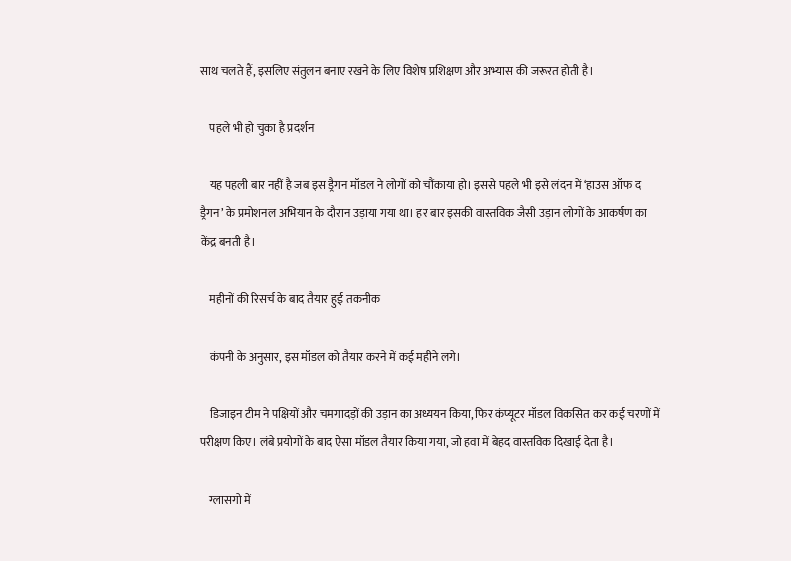साथ चलते हैं, इसलिए संतुलन बनाए रखने के लिए विशेष प्रशिक्षण और अभ्यास की जरूरत होती है।

    पहले भी हो चुका है प्रदर्शन

    यह पहली बार नहीं है जब इस ड्रैगन मॉडल ने लोगों को चौंकाया हो। इससे पहले भी इसे लंदन में ‘हाउस ऑफ द ड्रैगन’ के प्रमोशनल अभियान के दौरान उड़ाया गया था। हर बार इसकी वास्तविक जैसी उड़ान लोगों के आकर्षण का केंद्र बनती है।

    महीनों की रिसर्च के बाद तैयार हुई तकनीक

    कंपनी के अनुसार, इस मॉडल को तैयार करने में कई महीने लगे।

    डिजाइन टीम ने पक्षियों और चमगादड़ों की उड़ान का अध्ययन किया, फिर कंप्यूटर मॉडल विकसित कर कई चरणों में परीक्षण किए। लंबे प्रयोगों के बाद ऐसा मॉडल तैयार किया गया, जो हवा में बेहद वास्तविक दिखाई देता है।

    ग्लासगो में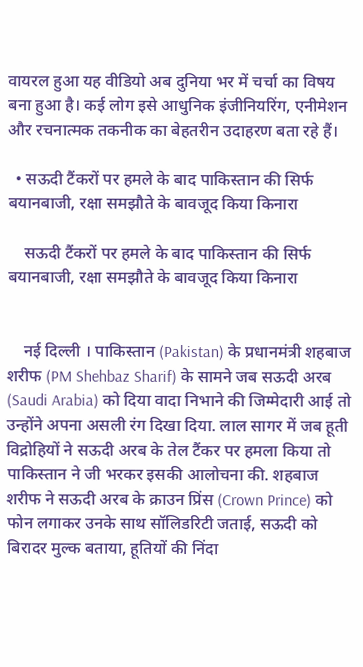वायरल हुआ यह वीडियो अब दुनिया भर में चर्चा का विषय बना हुआ है। कई लोग इसे आधुनिक इंजीनियरिंग, एनीमेशन और रचनात्मक तकनीक का बेहतरीन उदाहरण बता रहे हैं।

  • सऊदी टैंकरों पर हमले के बाद पाकिस्तान की सिर्फ बयानबाजी, रक्षा समझौते के बावजूद किया किनारा

    सऊदी टैंकरों पर हमले के बाद पाकिस्तान की सिर्फ बयानबाजी, रक्षा समझौते के बावजूद किया किनारा


    नई दिल्‍ली । पाकिस्तान (Pakistan) के प्रधानमंत्री शहबाज शरीफ (PM Shehbaz Sharif) के सामने जब सऊदी अरब (Saudi Arabia) को दिया वादा निभाने की जिम्मेदारी आई तो उन्होंने अपना असली रंग दिखा दिया. लाल सागर में जब हूती विद्रोहियों ने सऊदी अरब के तेल टैंकर पर हमला किया तो पाकिस्तान ने जी भरकर इसकी आलोचना की. शहबाज शरीफ ने सऊदी अरब के क्राउन प्रिंस (Crown Prince) को फोन लगाकर उनके साथ सॉलिडरिटी जताई, सऊदी को बिरादर मुल्क बताया, हूतियों की निंदा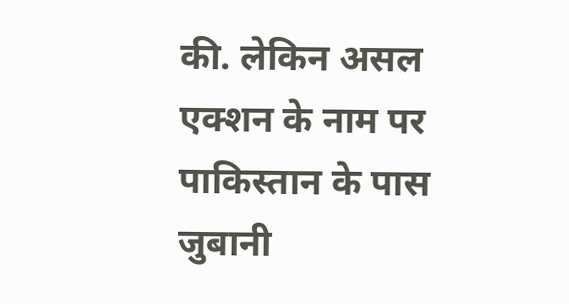की. लेकिन असल एक्शन के नाम पर पाकिस्तान के पास जुबानी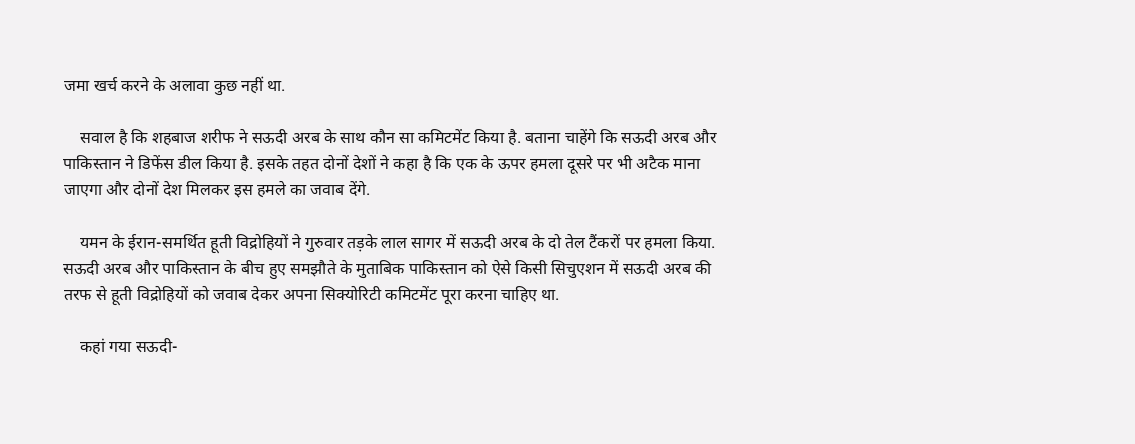जमा खर्च करने के अलावा कुछ नहीं था.

    सवाल है कि शहबाज शरीफ ने सऊदी अरब के साथ कौन सा कमिटमेंट किया है. बताना चाहेंगे कि सऊदी अरब और पाकिस्तान ने डिफेंस डील किया है. इसके तहत दोनों देशों ने कहा है कि एक के ऊपर हमला दूसरे पर भी अटैक माना जाएगा और दोनों देश मिलकर इस हमले का जवाब देंगे.

    यमन के ईरान-समर्थित हूती विद्रोहियों ने गुरुवार तड़के लाल सागर में सऊदी अरब के दो तेल टैंकरों पर हमला किया. सऊदी अरब और पाकिस्तान के बीच हुए समझौते के मुताबिक पाकिस्तान को ऐसे किसी सिचुएशन में सऊदी अरब की तरफ से हूती विद्रोहियों को जवाब देकर अपना सिक्योरिटी कमिटमेंट पूरा करना चाहिए था.

    कहां गया सऊदी-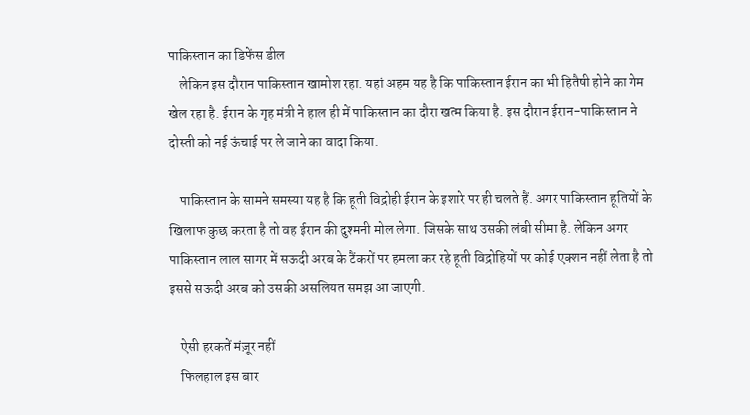पाकिस्तान का डिफेंस डील
    लेकिन इस दौरान पाकिस्तान खामोश रहा. यहां अहम यह है कि पाकिस्तान ईरान का भी हितैषी होने का गेम खेल रहा है. ईरान के गृह मंत्री ने हाल ही में पाकिस्तान का दौरा खत्म किया है. इस दौरान ईरान-पाकिस्तान ने दोस्ती को नई ऊंचाई पर ले जाने का वादा किया.

    पाकिस्तान के सामने समस्या यह है कि हूती विद्रोही ईरान के इशारे पर ही चलते हैं. अगर पाकिस्तान हूतियों के खिलाफ कुछ करता है तो वह ईरान की दुश्मनी मोल लेगा. जिसके साथ उसकी लंबी सीमा है. लेकिन अगर पाकिस्तान लाल सागर में सऊदी अरब के टैंकरों पर हमला कर रहे हूती विद्रोहियों पर कोई एक्शन नहीं लेता है तो इससे सऊदी अरब को उसकी असलियत समझ आ जाएगी.

    ऐसी हरकतें मंज़ूर नहीं
    फिलहाल इस बार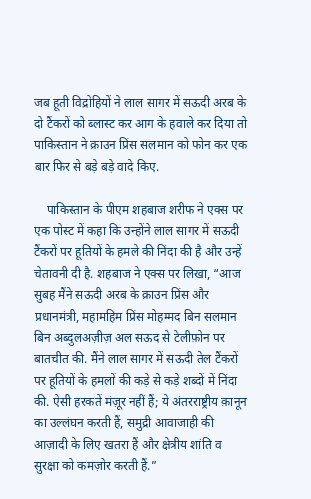जब हूती विद्रोहियों ने लाल सागर में सऊदी अरब के दो टैंकरों को ब्लास्ट कर आग के हवाले कर दिया तो पाकिस्तान ने क्राउन प्रिंस सलमान को फोन कर एक बार फिर से बड़े बड़े वादे किए.

    पाकिस्तान के पीएम शहबाज शरीफ ने एक्स पर एक पोस्ट में कहा कि उन्होंने लाल सागर में सऊदी टैंकरों पर हूतियों के हमले की निंदा की है और उन्हें चेतावनी दी है. शहबाज ने एक्स पर लिखा, “आज सुबह मैंने सऊदी अरब के क्राउन प्रिंस और प्रधानमंत्री, महामहिम प्रिंस मोहम्मद बिन सलमान बिन अब्दुलअज़ीज़ अल सऊद से टेलीफ़ोन पर बातचीत की. मैंने लाल सागर में सऊदी तेल टैंकरों पर हूतियों के हमलों की कड़े से कड़े शब्दों में निंदा की. ऐसी हरकतें मंज़ूर नहीं हैं; ये अंतरराष्ट्रीय क़ानून का उल्लंघन करती हैं, समुद्री आवाजाही की आज़ादी के लिए खतरा हैं और क्षेत्रीय शांति व सुरक्षा को कमज़ोर करती हैं.”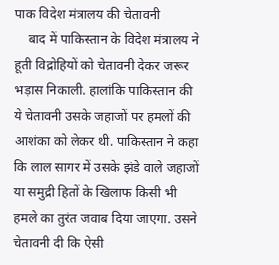पाक विदेश मंत्रालय की चेतावनी
    बाद में पाकिस्तान के विदेश मंत्रालय ने हूती विद्रोहियों को चेतावनी देकर जरूर भड़ास निकाली. हालांकि पाकिस्तान की ये चेतावनी उसके जहाजों पर हमलों की आशंका को लेकर थी. पाकिस्तान ने कहा कि लाल सागर में उसके झंडे वाले जहाजों या समुद्री हितों के खिलाफ किसी भी हमले का तुरंत जवाब दिया जाएगा. उसने चेतावनी दी कि ऐसी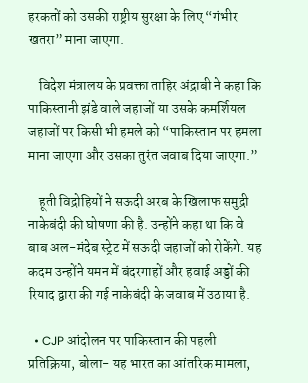हरकतों को उसकी राष्ट्रीय सुरक्षा के लिए “गंभीर खतरा” माना जाएगा.

    विदेश मंत्रालय के प्रवक्ता ताहिर अंद्राबी ने कहा कि पाकिस्तानी झंडे वाले जहाजों या उसके कमर्शियल जहाजों पर किसी भी हमले को “पाकिस्तान पर हमला माना जाएगा और उसका तुरंत जवाब दिया जाएगा.”

    हूती विद्रोहियों ने सऊदी अरब के खिलाफ समुद्री नाकेबंदी की घोषणा की है. उन्होंने कहा था कि वे बाब अल-मंदेब स्ट्रेट में सऊदी जहाजों को रोकेंगे. यह कदम उन्होंने यमन में बंदरगाहों और हवाई अड्डों की रियाद द्वारा की गई नाकेबंदी के जवाब में उठाया है.

  • CJP आंदोलन पर पाकिस्तान की पहली प्रतिक्रिया, बोला- यह भारत का आंतरिक मामला,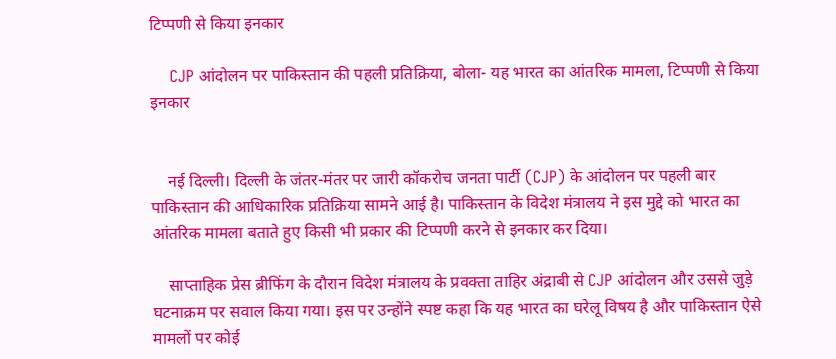टिप्पणी से किया इनकार

    CJP आंदोलन पर पाकिस्तान की पहली प्रतिक्रिया, बोला- यह भारत का आंतरिक मामला, टिप्पणी से किया इनकार


    नई दिल्ली। दिल्ली के जंतर-मंतर पर जारी कॉकरोच जनता पार्टी (CJP) के आंदोलन पर पहली बार पाकिस्तान की आधिकारिक प्रतिक्रिया सामने आई है। पाकिस्तान के विदेश मंत्रालय ने इस मुद्दे को भारत का आंतरिक मामला बताते हुए किसी भी प्रकार की टिप्पणी करने से इनकार कर दिया।

    साप्ताहिक प्रेस ब्रीफिंग के दौरान विदेश मंत्रालय के प्रवक्ता ताहिर अंद्राबी से CJP आंदोलन और उससे जुड़े घटनाक्रम पर सवाल किया गया। इस पर उन्होंने स्पष्ट कहा कि यह भारत का घरेलू विषय है और पाकिस्तान ऐसे मामलों पर कोई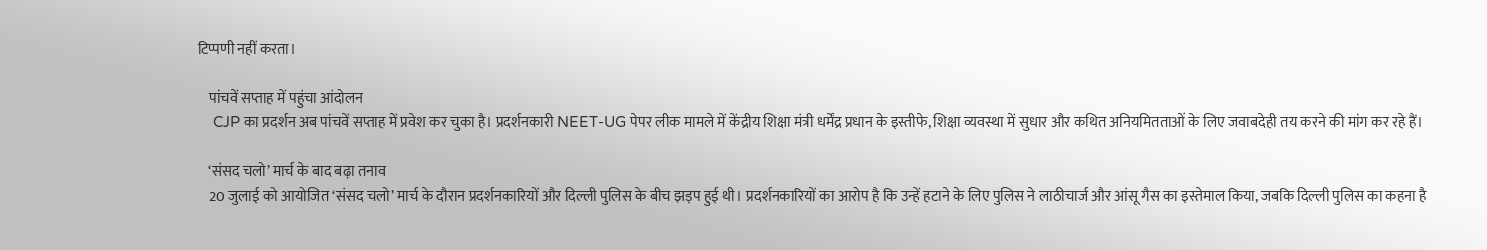टिप्पणी नहीं करता।

    पांचवें सप्ताह में पहुंचा आंदोलन
    CJP का प्रदर्शन अब पांचवें सप्ताह में प्रवेश कर चुका है। प्रदर्शनकारी NEET-UG पेपर लीक मामले में केंद्रीय शिक्षा मंत्री धर्मेंद्र प्रधान के इस्तीफे, शिक्षा व्यवस्था में सुधार और कथित अनियमितताओं के लिए जवाबदेही तय करने की मांग कर रहे हैं।

    ‘संसद चलो’ मार्च के बाद बढ़ा तनाव
    20 जुलाई को आयोजित ‘संसद चलो’ मार्च के दौरान प्रदर्शनकारियों और दिल्ली पुलिस के बीच झड़प हुई थी। प्रदर्शनकारियों का आरोप है कि उन्हें हटाने के लिए पुलिस ने लाठीचार्ज और आंसू गैस का इस्तेमाल किया, जबकि दिल्ली पुलिस का कहना है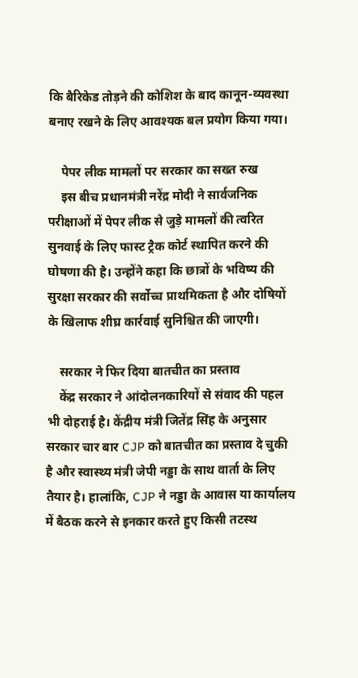कि बैरिकेड तोड़ने की कोशिश के बाद कानून-व्यवस्था बनाए रखने के लिए आवश्यक बल प्रयोग किया गया।

    पेपर लीक मामलों पर सरकार का सख्त रुख
    इस बीच प्रधानमंत्री नरेंद्र मोदी ने सार्वजनिक परीक्षाओं में पेपर लीक से जुड़े मामलों की त्वरित सुनवाई के लिए फास्ट ट्रैक कोर्ट स्थापित करने की घोषणा की है। उन्होंने कहा कि छात्रों के भविष्य की सुरक्षा सरकार की सर्वोच्च प्राथमिकता है और दोषियों के खिलाफ शीघ्र कार्रवाई सुनिश्चित की जाएगी।

    सरकार ने फिर दिया बातचीत का प्रस्ताव
    केंद्र सरकार ने आंदोलनकारियों से संवाद की पहल भी दोहराई है। केंद्रीय मंत्री जितेंद्र सिंह के अनुसार सरकार चार बार CJP को बातचीत का प्रस्ताव दे चुकी है और स्वास्थ्य मंत्री जेपी नड्डा के साथ वार्ता के लिए तैयार है। हालांकि, CJP ने नड्डा के आवास या कार्यालय में बैठक करने से इनकार करते हुए किसी तटस्थ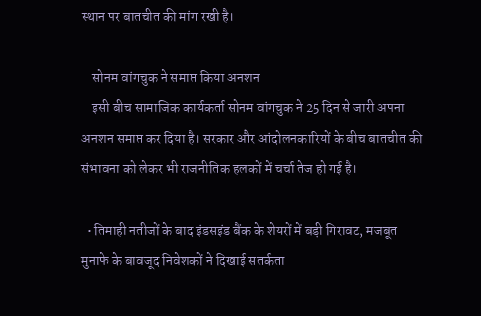स्थान पर बातचीत की मांग रखी है।

    सोनम वांगचुक ने समाप्त किया अनशन
    इसी बीच सामाजिक कार्यकर्ता सोनम वांगचुक ने 25 दिन से जारी अपना अनशन समाप्त कर दिया है। सरकार और आंदोलनकारियों के बीच बातचीत की संभावना को लेकर भी राजनीतिक हलकों में चर्चा तेज हो गई है।

  • तिमाही नतीजों के बाद इंडसइंड बैंक के शेयरों में बड़ी गिरावट, मजबूत मुनाफे के बावजूद निवेशकों ने दिखाई सतर्कता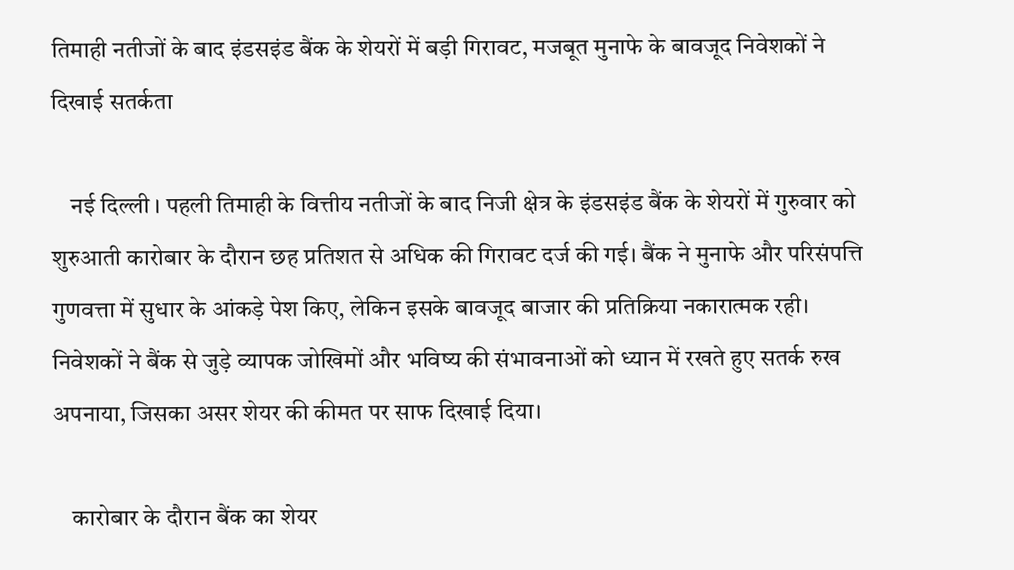तिमाही नतीजों के बाद इंडसइंड बैंक के शेयरों में बड़ी गिरावट, मजबूत मुनाफे के बावजूद निवेशकों ने दिखाई सतर्कता

    नई दिल्ली । पहली तिमाही के वित्तीय नतीजों के बाद निजी क्षेत्र के इंडसइंड बैंक के शेयरों में गुरुवार को शुरुआती कारोबार के दौरान छह प्रतिशत से अधिक की गिरावट दर्ज की गई। बैंक ने मुनाफे और परिसंपत्ति गुणवत्ता में सुधार के आंकड़े पेश किए, लेकिन इसके बावजूद बाजार की प्रतिक्रिया नकारात्मक रही। निवेशकों ने बैंक से जुड़े व्यापक जोखिमों और भविष्य की संभावनाओं को ध्यान में रखते हुए सतर्क रुख अपनाया, जिसका असर शेयर की कीमत पर साफ दिखाई दिया।

    कारोबार के दौरान बैंक का शेयर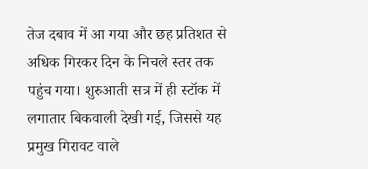तेज दबाव में आ गया और छह प्रतिशत से अधिक गिरकर दिन के निचले स्तर तक पहुंच गया। शुरुआती सत्र में ही स्टॉक में लगातार बिकवाली देखी गई, जिससे यह प्रमुख गिरावट वाले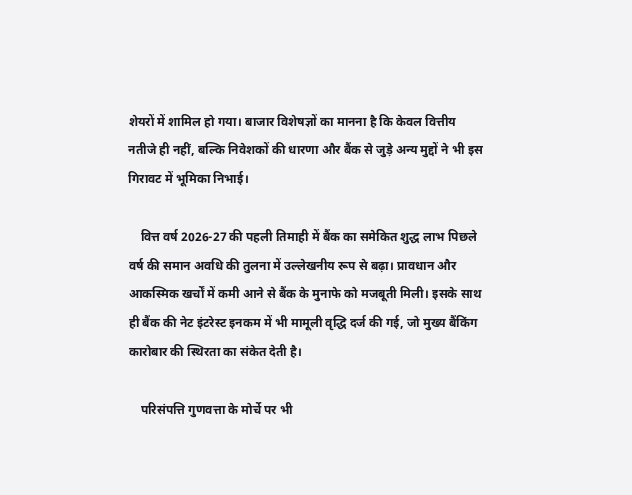शेयरों में शामिल हो गया। बाजार विशेषज्ञों का मानना है कि केवल वित्तीय नतीजे ही नहीं, बल्कि निवेशकों की धारणा और बैंक से जुड़े अन्य मुद्दों ने भी इस गिरावट में भूमिका निभाई।

    वित्त वर्ष 2026-27 की पहली तिमाही में बैंक का समेकित शुद्ध लाभ पिछले वर्ष की समान अवधि की तुलना में उल्लेखनीय रूप से बढ़ा। प्रावधान और आकस्मिक खर्चों में कमी आने से बैंक के मुनाफे को मजबूती मिली। इसके साथ ही बैंक की नेट इंटरेस्ट इनकम में भी मामूली वृद्धि दर्ज की गई, जो मुख्य बैंकिंग कारोबार की स्थिरता का संकेत देती है।

    परिसंपत्ति गुणवत्ता के मोर्चे पर भी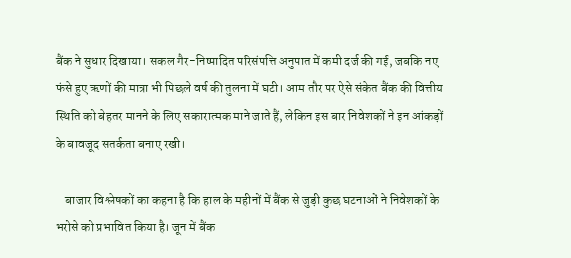बैंक ने सुधार दिखाया। सकल गैर-निष्पादित परिसंपत्ति अनुपात में कमी दर्ज की गई, जबकि नए फंसे हुए ऋणों की मात्रा भी पिछले वर्ष की तुलना में घटी। आम तौर पर ऐसे संकेत बैंक की वित्तीय स्थिति को बेहतर मानने के लिए सकारात्मक माने जाते हैं, लेकिन इस बार निवेशकों ने इन आंकड़ों के बावजूद सतर्कता बनाए रखी।

    बाजार विश्लेषकों का कहना है कि हाल के महीनों में बैंक से जुड़ी कुछ घटनाओं ने निवेशकों के भरोसे को प्रभावित किया है। जून में बैंक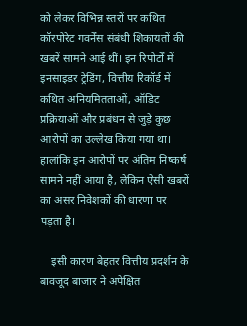को लेकर विभिन्न स्तरों पर कथित कॉरपोरेट गवर्नेंस संबंधी शिकायतों की खबरें सामने आई थीं। इन रिपोर्टों में इनसाइडर ट्रेडिंग, वित्तीय रिकॉर्ड में कथित अनियमितताओं, ऑडिट प्रक्रियाओं और प्रबंधन से जुड़े कुछ आरोपों का उल्लेख किया गया था। हालांकि इन आरोपों पर अंतिम निष्कर्ष सामने नहीं आया है, लेकिन ऐसी खबरों का असर निवेशकों की धारणा पर पड़ता है।

    इसी कारण बेहतर वित्तीय प्रदर्शन के बावजूद बाजार ने अपेक्षित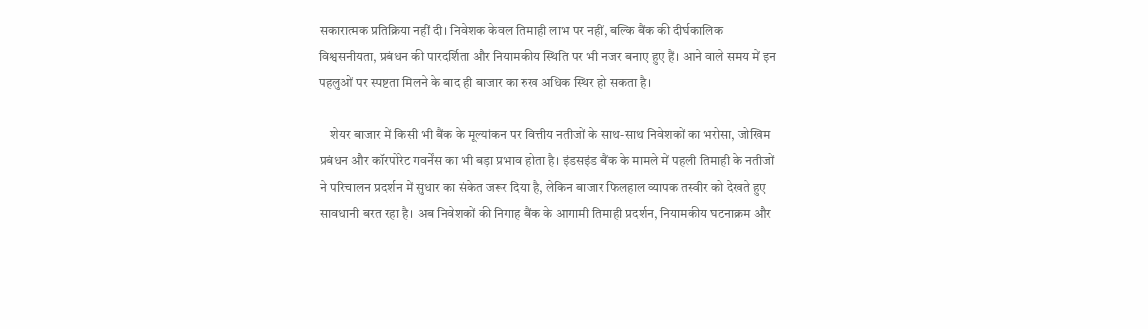सकारात्मक प्रतिक्रिया नहीं दी। निवेशक केवल तिमाही लाभ पर नहीं, बल्कि बैंक की दीर्घकालिक विश्वसनीयता, प्रबंधन की पारदर्शिता और नियामकीय स्थिति पर भी नजर बनाए हुए हैं। आने वाले समय में इन पहलुओं पर स्पष्टता मिलने के बाद ही बाजार का रुख अधिक स्थिर हो सकता है।

    शेयर बाजार में किसी भी बैंक के मूल्यांकन पर वित्तीय नतीजों के साथ-साथ निवेशकों का भरोसा, जोखिम प्रबंधन और कॉरपोरेट गवर्नेंस का भी बड़ा प्रभाव होता है। इंडसइंड बैंक के मामले में पहली तिमाही के नतीजों ने परिचालन प्रदर्शन में सुधार का संकेत जरूर दिया है, लेकिन बाजार फिलहाल व्यापक तस्वीर को देखते हुए सावधानी बरत रहा है। अब निवेशकों की निगाह बैंक के आगामी तिमाही प्रदर्शन, नियामकीय घटनाक्रम और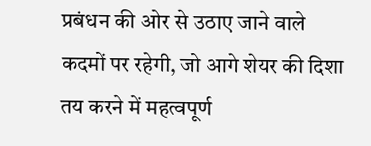प्रबंधन की ओर से उठाए जाने वाले कदमों पर रहेगी, जो आगे शेयर की दिशा तय करने में महत्वपूर्ण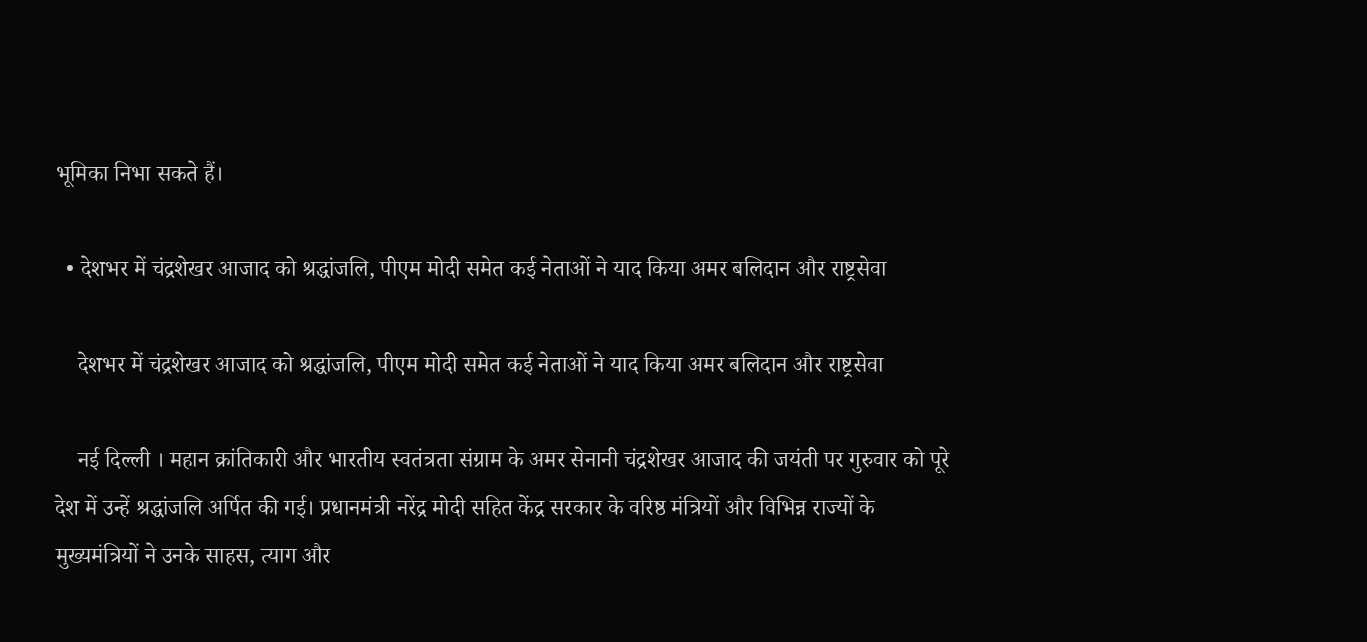भूमिका निभा सकते हैं।

  • देशभर में चंद्रशेखर आजाद को श्रद्धांजलि, पीएम मोदी समेत कई नेताओं ने याद किया अमर बलिदान और राष्ट्रसेवा

    देशभर में चंद्रशेखर आजाद को श्रद्धांजलि, पीएम मोदी समेत कई नेताओं ने याद किया अमर बलिदान और राष्ट्रसेवा

    नई दिल्ली । महान क्रांतिकारी और भारतीय स्वतंत्रता संग्राम के अमर सेनानी चंद्रशेखर आजाद की जयंती पर गुरुवार को पूरे देश में उन्हें श्रद्धांजलि अर्पित की गई। प्रधानमंत्री नरेंद्र मोदी सहित केंद्र सरकार के वरिष्ठ मंत्रियों और विभिन्न राज्यों के मुख्यमंत्रियों ने उनके साहस, त्याग और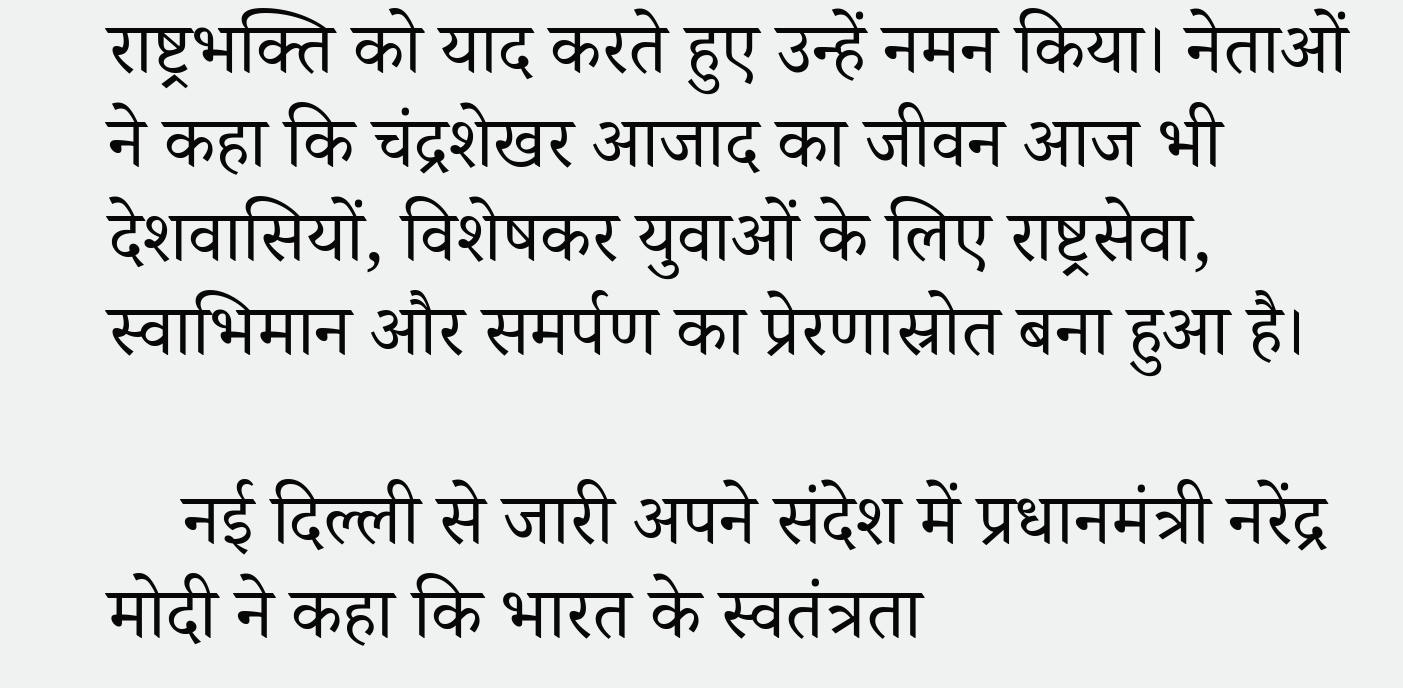राष्ट्रभक्ति को याद करते हुए उन्हें नमन किया। नेताओं ने कहा कि चंद्रशेखर आजाद का जीवन आज भी देशवासियों, विशेषकर युवाओं के लिए राष्ट्रसेवा, स्वाभिमान और समर्पण का प्रेरणास्रोत बना हुआ है।

    नई दिल्ली से जारी अपने संदेश में प्रधानमंत्री नरेंद्र मोदी ने कहा कि भारत के स्वतंत्रता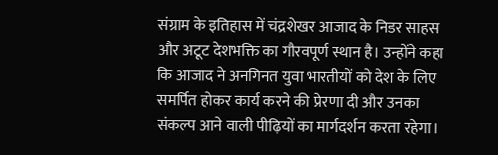संग्राम के इतिहास में चंद्रशेखर आजाद के निडर साहस और अटूट देशभक्ति का गौरवपूर्ण स्थान है। उन्होंने कहा कि आजाद ने अनगिनत युवा भारतीयों को देश के लिए समर्पित होकर कार्य करने की प्रेरणा दी और उनका संकल्प आने वाली पीढ़ियों का मार्गदर्शन करता रहेगा।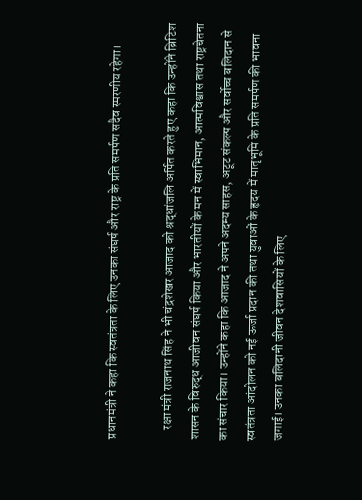प्रधानमंत्री ने कहा कि स्वतंत्रता के लिए उनका संघर्ष और राष्ट्र के प्रति समर्पण सदैव स्मरणीय रहेगा।

    रक्षा मंत्री राजनाथ सिंह ने भी चंद्रशेखर आजाद को श्रद्धांजलि अर्पित करते हुए कहा कि उन्होंने ब्रिटिश शासन के विरुद्ध आजीवन संघर्ष किया और भारतीयों के मन में स्वाभिमान, आत्मविश्वास तथा राष्ट्रचेतना का संचार किया। उन्होंने कहा कि आजाद ने अपने अदम्य साहस, अटूट संकल्प और सर्वोच्च बलिदान से स्वतंत्रता आंदोलन को नई ऊर्जा प्रदान की तथा युवाओं के हृदय में मातृभूमि के प्रति समर्पण की भावना जगाई। उनका बलिदानी जीवन देशवासियों के लिए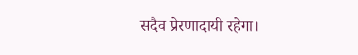सदैव प्रेरणादायी रहेगा।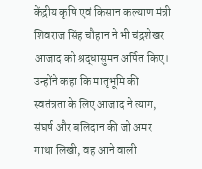केंद्रीय कृषि एवं किसान कल्याण मंत्री शिवराज सिंह चौहान ने भी चंद्रशेखर आजाद को श्रद्धासुमन अर्पित किए। उन्होंने कहा कि मातृभूमि की स्वतंत्रता के लिए आजाद ने त्याग, संघर्ष और बलिदान की जो अमर गाथा लिखी, वह आने वाली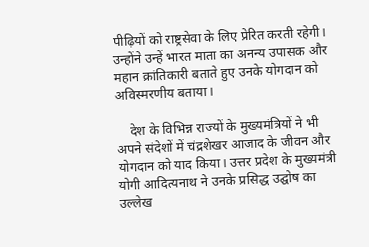पीढ़ियों को राष्ट्रसेवा के लिए प्रेरित करती रहेगी। उन्होंने उन्हें भारत माता का अनन्य उपासक और महान क्रांतिकारी बताते हुए उनके योगदान को अविस्मरणीय बताया।

    देश के विभिन्न राज्यों के मुख्यमंत्रियों ने भी अपने संदेशों में चंद्रशेखर आजाद के जीवन और योगदान को याद किया। उत्तर प्रदेश के मुख्यमंत्री योगी आदित्यनाथ ने उनके प्रसिद्ध उद्घोष का उल्लेख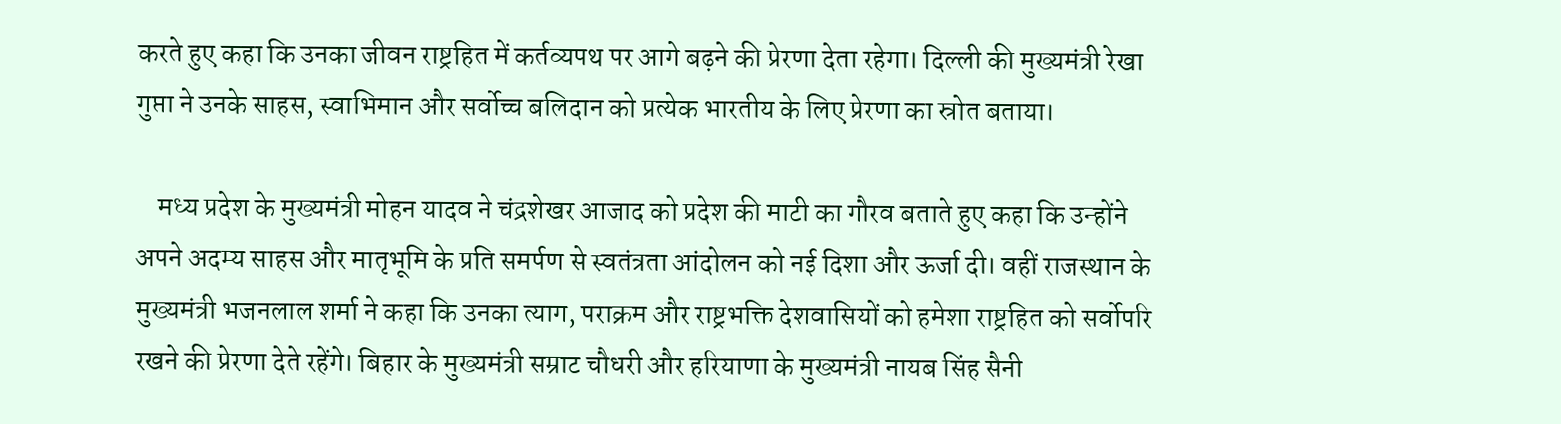करते हुए कहा कि उनका जीवन राष्ट्रहित में कर्तव्यपथ पर आगे बढ़ने की प्रेरणा देता रहेगा। दिल्ली की मुख्यमंत्री रेखा गुप्ता ने उनके साहस, स्वाभिमान और सर्वोच्च बलिदान को प्रत्येक भारतीय के लिए प्रेरणा का स्रोत बताया।

    मध्य प्रदेश के मुख्यमंत्री मोहन यादव ने चंद्रशेखर आजाद को प्रदेश की माटी का गौरव बताते हुए कहा कि उन्होंने अपने अदम्य साहस और मातृभूमि के प्रति समर्पण से स्वतंत्रता आंदोलन को नई दिशा और ऊर्जा दी। वहीं राजस्थान के मुख्यमंत्री भजनलाल शर्मा ने कहा कि उनका त्याग, पराक्रम और राष्ट्रभक्ति देशवासियों को हमेशा राष्ट्रहित को सर्वोपरि रखने की प्रेरणा देते रहेंगे। बिहार के मुख्यमंत्री सम्राट चौधरी और हरियाणा के मुख्यमंत्री नायब सिंह सैनी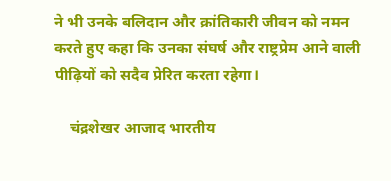ने भी उनके बलिदान और क्रांतिकारी जीवन को नमन करते हुए कहा कि उनका संघर्ष और राष्ट्रप्रेम आने वाली पीढ़ियों को सदैव प्रेरित करता रहेगा।

    चंद्रशेखर आजाद भारतीय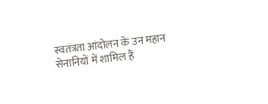स्वतंत्रता आंदोलन के उन महान सेनानियों में शामिल हैं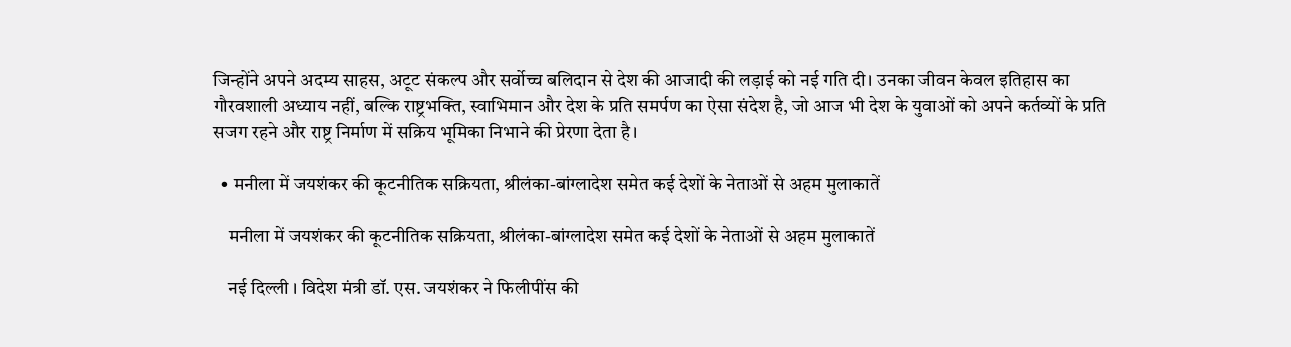जिन्होंने अपने अदम्य साहस, अटूट संकल्प और सर्वोच्च बलिदान से देश की आजादी की लड़ाई को नई गति दी। उनका जीवन केवल इतिहास का गौरवशाली अध्याय नहीं, बल्कि राष्ट्रभक्ति, स्वाभिमान और देश के प्रति समर्पण का ऐसा संदेश है, जो आज भी देश के युवाओं को अपने कर्तव्यों के प्रति सजग रहने और राष्ट्र निर्माण में सक्रिय भूमिका निभाने की प्रेरणा देता है।

  • मनीला में जयशंकर की कूटनीतिक सक्रियता, श्रीलंका-बांग्लादेश समेत कई देशों के नेताओं से अहम मुलाकातें

    मनीला में जयशंकर की कूटनीतिक सक्रियता, श्रीलंका-बांग्लादेश समेत कई देशों के नेताओं से अहम मुलाकातें

    नई दिल्ली । विदेश मंत्री डॉ. एस. जयशंकर ने फिलीपींस की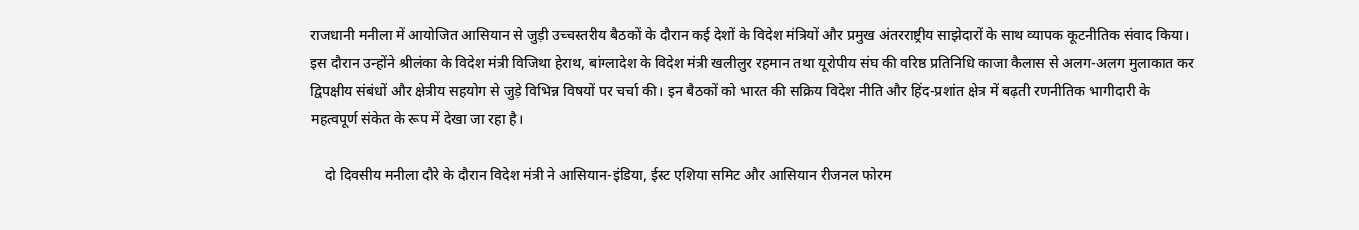राजधानी मनीला में आयोजित आसियान से जुड़ी उच्चस्तरीय बैठकों के दौरान कई देशों के विदेश मंत्रियों और प्रमुख अंतरराष्ट्रीय साझेदारों के साथ व्यापक कूटनीतिक संवाद किया। इस दौरान उन्होंने श्रीलंका के विदेश मंत्री विजिथा हेराथ, बांग्लादेश के विदेश मंत्री खलीलुर रहमान तथा यूरोपीय संघ की वरिष्ठ प्रतिनिधि काजा कैलास से अलग-अलग मुलाकात कर द्विपक्षीय संबंधों और क्षेत्रीय सहयोग से जुड़े विभिन्न विषयों पर चर्चा की। इन बैठकों को भारत की सक्रिय विदेश नीति और हिंद-प्रशांत क्षेत्र में बढ़ती रणनीतिक भागीदारी के महत्वपूर्ण संकेत के रूप में देखा जा रहा है।

    दो दिवसीय मनीला दौरे के दौरान विदेश मंत्री ने आसियान-इंडिया, ईस्ट एशिया समिट और आसियान रीजनल फोरम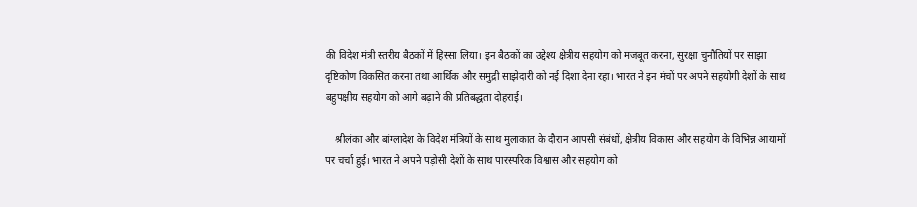की विदेश मंत्री स्तरीय बैठकों में हिस्सा लिया। इन बैठकों का उद्देश्य क्षेत्रीय सहयोग को मजबूत करना, सुरक्षा चुनौतियों पर साझा दृष्टिकोण विकसित करना तथा आर्थिक और समुद्री साझेदारी को नई दिशा देना रहा। भारत ने इन मंचों पर अपने सहयोगी देशों के साथ बहुपक्षीय सहयोग को आगे बढ़ाने की प्रतिबद्धता दोहराई।

    श्रीलंका और बांग्लादेश के विदेश मंत्रियों के साथ मुलाकात के दौरान आपसी संबंधों, क्षेत्रीय विकास और सहयोग के विभिन्न आयामों पर चर्चा हुई। भारत ने अपने पड़ोसी देशों के साथ पारस्परिक विश्वास और सहयोग को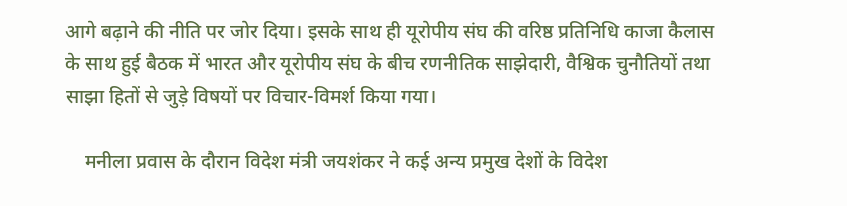आगे बढ़ाने की नीति पर जोर दिया। इसके साथ ही यूरोपीय संघ की वरिष्ठ प्रतिनिधि काजा कैलास के साथ हुई बैठक में भारत और यूरोपीय संघ के बीच रणनीतिक साझेदारी, वैश्विक चुनौतियों तथा साझा हितों से जुड़े विषयों पर विचार-विमर्श किया गया।

    मनीला प्रवास के दौरान विदेश मंत्री जयशंकर ने कई अन्य प्रमुख देशों के विदेश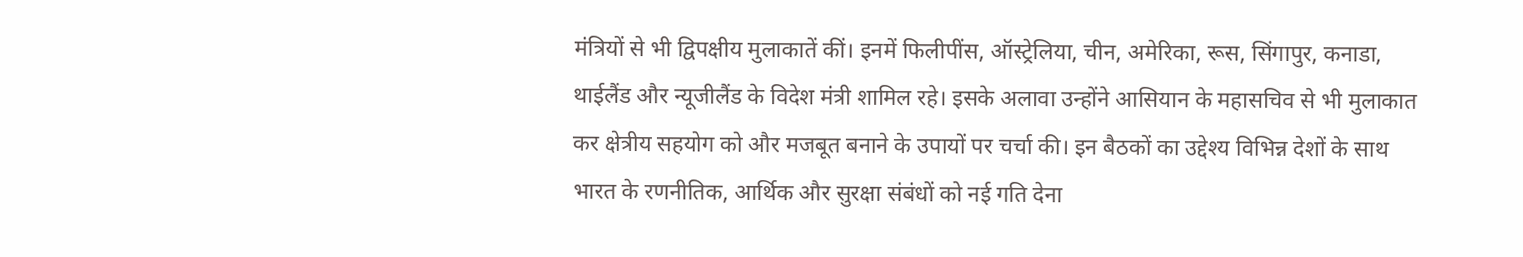मंत्रियों से भी द्विपक्षीय मुलाकातें कीं। इनमें फिलीपींस, ऑस्ट्रेलिया, चीन, अमेरिका, रूस, सिंगापुर, कनाडा, थाईलैंड और न्यूजीलैंड के विदेश मंत्री शामिल रहे। इसके अलावा उन्होंने आसियान के महासचिव से भी मुलाकात कर क्षेत्रीय सहयोग को और मजबूत बनाने के उपायों पर चर्चा की। इन बैठकों का उद्देश्य विभिन्न देशों के साथ भारत के रणनीतिक, आर्थिक और सुरक्षा संबंधों को नई गति देना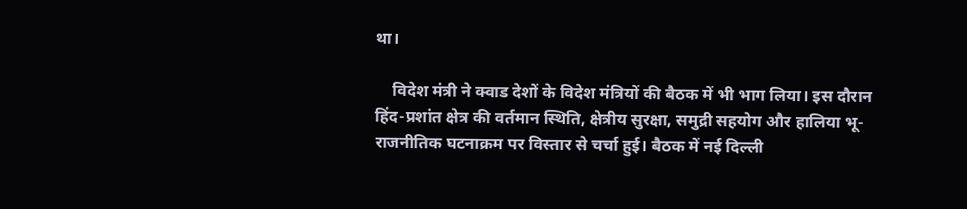था।

    विदेश मंत्री ने क्वाड देशों के विदेश मंत्रियों की बैठक में भी भाग लिया। इस दौरान हिंद-प्रशांत क्षेत्र की वर्तमान स्थिति, क्षेत्रीय सुरक्षा, समुद्री सहयोग और हालिया भू-राजनीतिक घटनाक्रम पर विस्तार से चर्चा हुई। बैठक में नई दिल्ली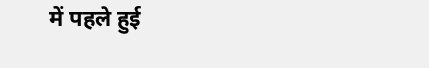में पहले हुई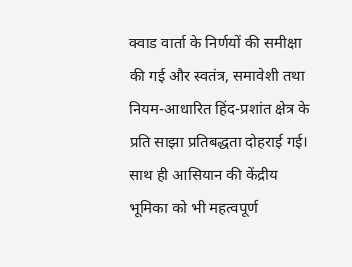क्वाड वार्ता के निर्णयों की समीक्षा की गई और स्वतंत्र, समावेशी तथा नियम-आधारित हिंद-प्रशांत क्षेत्र के प्रति साझा प्रतिबद्धता दोहराई गई। साथ ही आसियान की केंद्रीय भूमिका को भी महत्वपूर्ण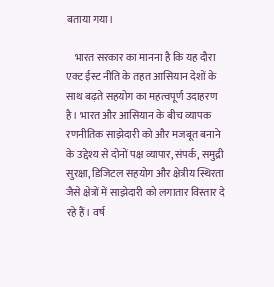बताया गया।

    भारत सरकार का मानना है कि यह दौरा एक्ट ईस्ट नीति के तहत आसियान देशों के साथ बढ़ते सहयोग का महत्वपूर्ण उदाहरण है। भारत और आसियान के बीच व्यापक रणनीतिक साझेदारी को और मजबूत बनाने के उद्देश्य से दोनों पक्ष व्यापार, संपर्क, समुद्री सुरक्षा, डिजिटल सहयोग और क्षेत्रीय स्थिरता जैसे क्षेत्रों में साझेदारी को लगातार विस्तार दे रहे हैं। वर्ष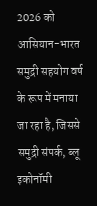2026 को आसियान-भारत समुद्री सहयोग वर्ष के रूप में मनाया जा रहा है, जिससे समुद्री संपर्क, ब्लू इकोनॉमी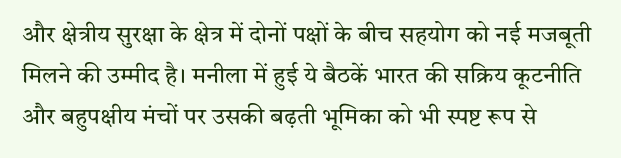और क्षेत्रीय सुरक्षा के क्षेत्र में दोनों पक्षों के बीच सहयोग को नई मजबूती मिलने की उम्मीद है। मनीला में हुई ये बैठकें भारत की सक्रिय कूटनीति और बहुपक्षीय मंचों पर उसकी बढ़ती भूमिका को भी स्पष्ट रूप से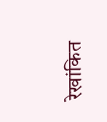रेखांकित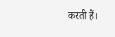करती हैं।